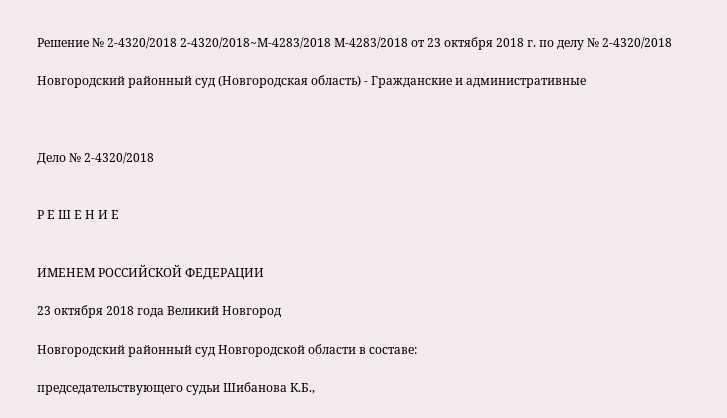Решение № 2-4320/2018 2-4320/2018~М-4283/2018 М-4283/2018 от 23 октября 2018 г. по делу № 2-4320/2018

Новгородский районный суд (Новгородская область) - Гражданские и административные



Дело № 2-4320/2018


Р Е Ш Е Н И Е


ИМЕНЕМ РОССИЙСКОЙ ФЕДЕРАЦИИ

23 октября 2018 года Великий Новгород

Новгородский районный суд Новгородской области в составе:

председательствующего судьи Шибанова К.Б.,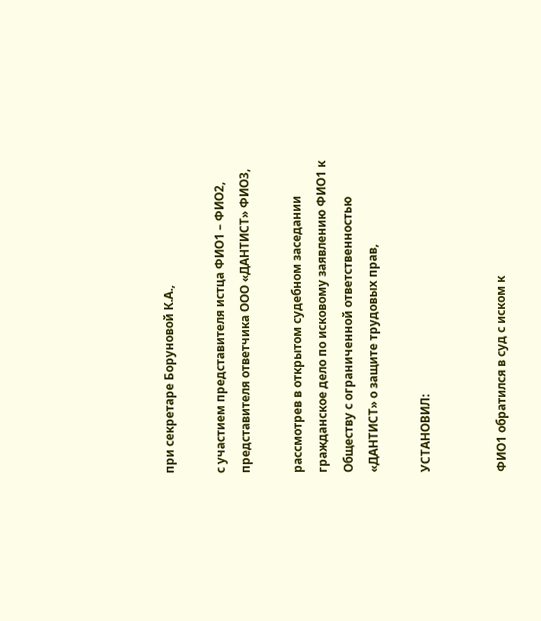при секретаре Боруновой К.А.,

с участием представителя истца ФИО1 – ФИО2, представителя ответчика ООО «ДАНТИСТ» ФИО3,

рассмотрев в открытом судебном заседании гражданское дело по исковому заявлению ФИО1 к Обществу с ограниченной ответственностью «ДАНТИСТ» о защите трудовых прав,

УСТАНОВИЛ:


ФИО1 обратился в суд с иском к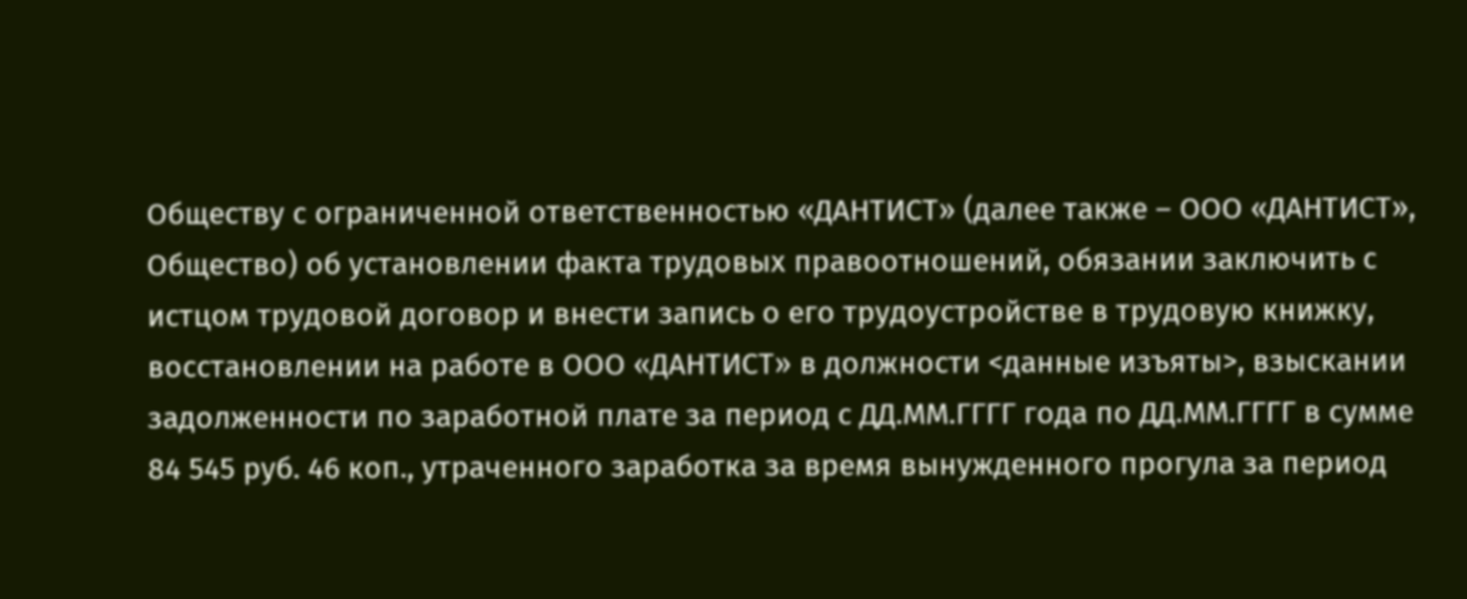Обществу с ограниченной ответственностью «ДАНТИСТ» (далее также – ООО «ДАНТИСТ», Общество) об установлении факта трудовых правоотношений, обязании заключить с истцом трудовой договор и внести запись о его трудоустройстве в трудовую книжку, восстановлении на работе в ООО «ДАНТИСТ» в должности <данные изъяты>, взыскании задолженности по заработной плате за период с ДД.ММ.ГГГГ года по ДД.ММ.ГГГГ в сумме 84 545 руб. 46 коп., утраченного заработка за время вынужденного прогула за период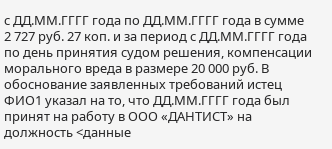с ДД.ММ.ГГГГ года по ДД.ММ.ГГГГ года в сумме 2 727 руб. 27 коп. и за период с ДД.ММ.ГГГГ года по день принятия судом решения, компенсации морального вреда в размере 20 000 руб. В обоснование заявленных требований истец ФИО1 указал на то, что ДД.ММ.ГГГГ года был принят на работу в ООО «ДАНТИСТ» на должность <данные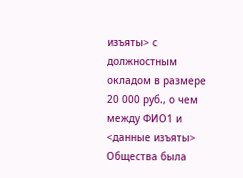изъяты> с должностным окладом в размере 20 000 руб., о чем между ФИО1 и <данные изъяты> Общества была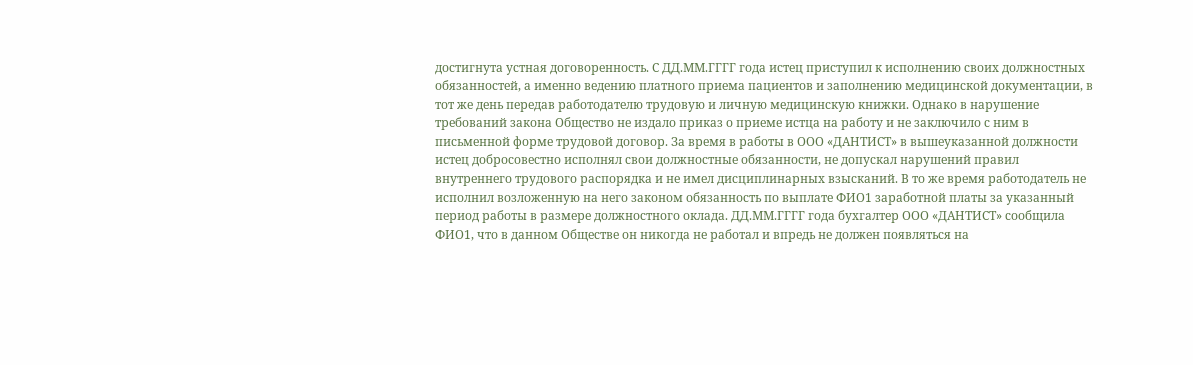достигнута устная договоренность. С ДД.ММ.ГГГГ года истец приступил к исполнению своих должностных обязанностей, а именно ведению платного приема пациентов и заполнению медицинской документации, в тот же день передав работодателю трудовую и личную медицинскую книжки. Однако в нарушение требований закона Общество не издало приказ о приеме истца на работу и не заключило с ним в письменной форме трудовой договор. За время в работы в ООО «ДАНТИСТ» в вышеуказанной должности истец добросовестно исполнял свои должностные обязанности, не допускал нарушений правил внутреннего трудового распорядка и не имел дисциплинарных взысканий. В то же время работодатель не исполнил возложенную на него законом обязанность по выплате ФИО1 заработной платы за указанный период работы в размере должностного оклада. ДД.ММ.ГГГГ года бухгалтер ООО «ДАНТИСТ» сообщила ФИО1, что в данном Обществе он никогда не работал и впредь не должен появляться на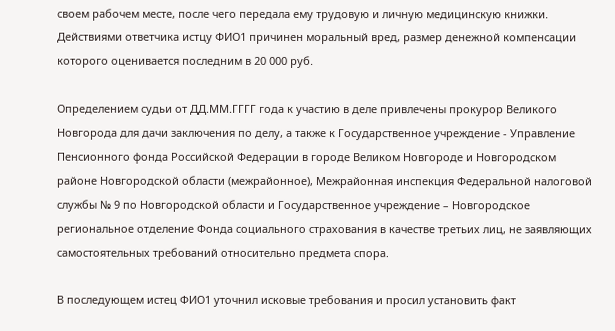своем рабочем месте, после чего передала ему трудовую и личную медицинскую книжки. Действиями ответчика истцу ФИО1 причинен моральный вред, размер денежной компенсации которого оценивается последним в 20 000 руб.

Определением судьи от ДД.ММ.ГГГГ года к участию в деле привлечены прокурор Великого Новгорода для дачи заключения по делу, а также к Государственное учреждение - Управление Пенсионного фонда Российской Федерации в городе Великом Новгороде и Новгородском районе Новгородской области (межрайонное), Межрайонная инспекция Федеральной налоговой службы № 9 по Новгородской области и Государственное учреждение – Новгородское региональное отделение Фонда социального страхования в качестве третьих лиц, не заявляющих самостоятельных требований относительно предмета спора.

В последующем истец ФИО1 уточнил исковые требования и просил установить факт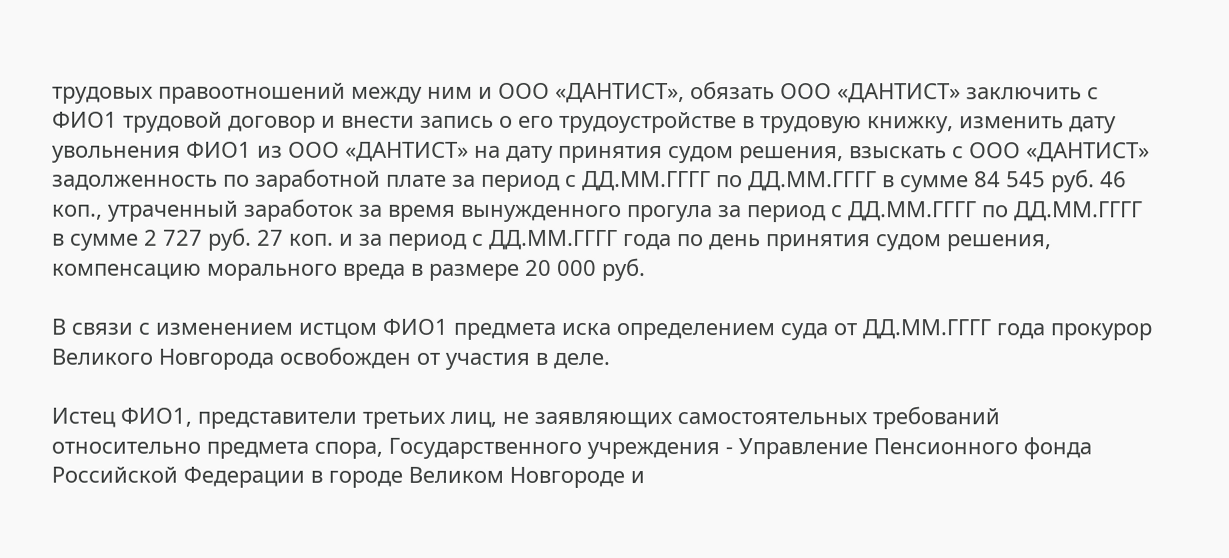трудовых правоотношений между ним и ООО «ДАНТИСТ», обязать ООО «ДАНТИСТ» заключить с ФИО1 трудовой договор и внести запись о его трудоустройстве в трудовую книжку, изменить дату увольнения ФИО1 из ООО «ДАНТИСТ» на дату принятия судом решения, взыскать с ООО «ДАНТИСТ» задолженность по заработной плате за период с ДД.ММ.ГГГГ по ДД.ММ.ГГГГ в сумме 84 545 руб. 46 коп., утраченный заработок за время вынужденного прогула за период с ДД.ММ.ГГГГ по ДД.ММ.ГГГГ в сумме 2 727 руб. 27 коп. и за период с ДД.ММ.ГГГГ года по день принятия судом решения, компенсацию морального вреда в размере 20 000 руб.

В связи с изменением истцом ФИО1 предмета иска определением суда от ДД.ММ.ГГГГ года прокурор Великого Новгорода освобожден от участия в деле.

Истец ФИО1, представители третьих лиц, не заявляющих самостоятельных требований относительно предмета спора, Государственного учреждения - Управление Пенсионного фонда Российской Федерации в городе Великом Новгороде и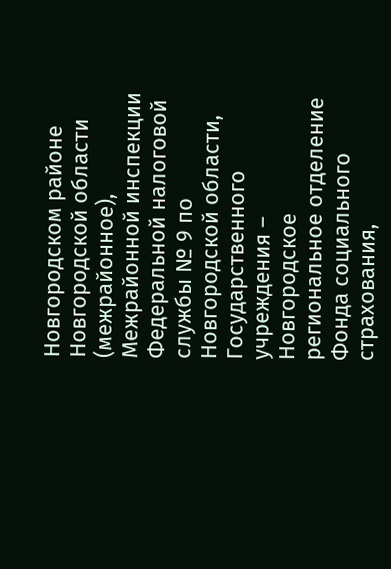Новгородском районе Новгородской области (межрайонное), Межрайонной инспекции Федеральной налоговой службы № 9 по Новгородской области, Государственного учреждения – Новгородское региональное отделение Фонда социального страхования,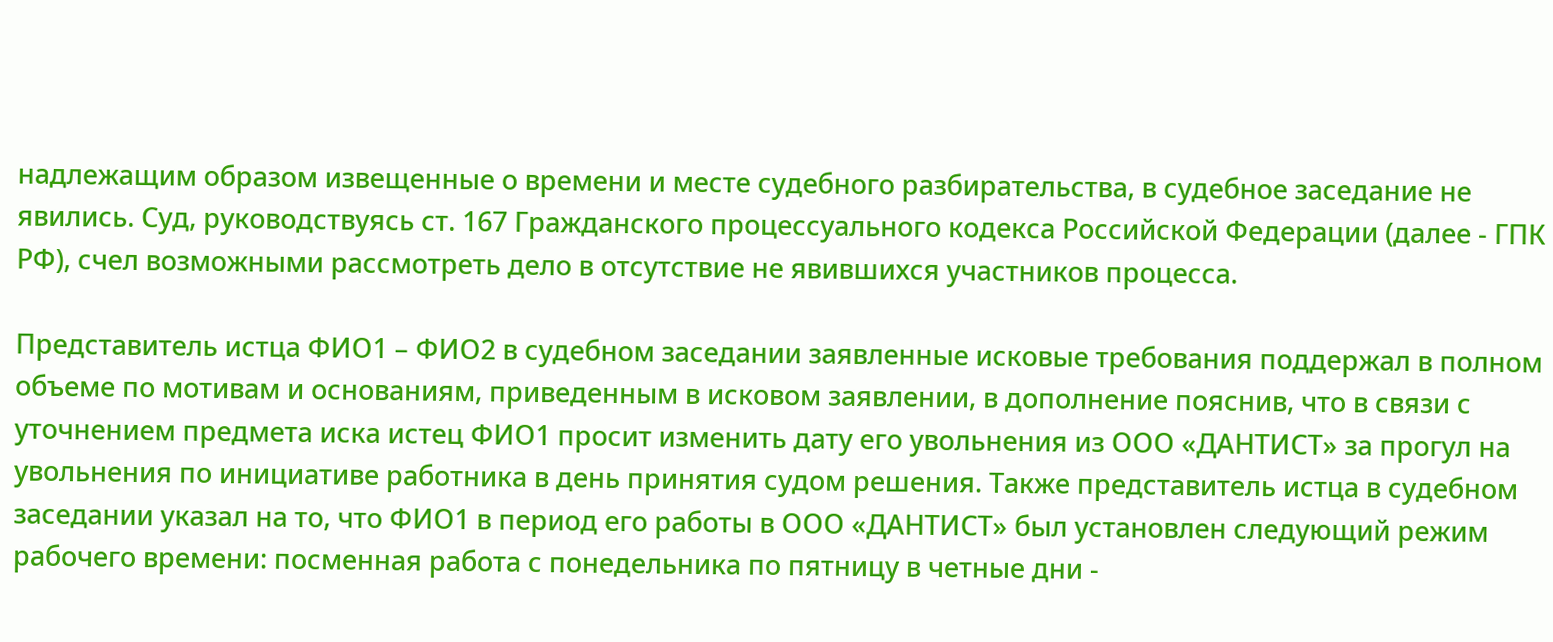надлежащим образом извещенные о времени и месте судебного разбирательства, в судебное заседание не явились. Суд, руководствуясь ст. 167 Гражданского процессуального кодекса Российской Федерации (далее - ГПК РФ), счел возможными рассмотреть дело в отсутствие не явившихся участников процесса.

Представитель истца ФИО1 – ФИО2 в судебном заседании заявленные исковые требования поддержал в полном объеме по мотивам и основаниям, приведенным в исковом заявлении, в дополнение пояснив, что в связи с уточнением предмета иска истец ФИО1 просит изменить дату его увольнения из ООО «ДАНТИСТ» за прогул на увольнения по инициативе работника в день принятия судом решения. Также представитель истца в судебном заседании указал на то, что ФИО1 в период его работы в ООО «ДАНТИСТ» был установлен следующий режим рабочего времени: посменная работа с понедельника по пятницу в четные дни -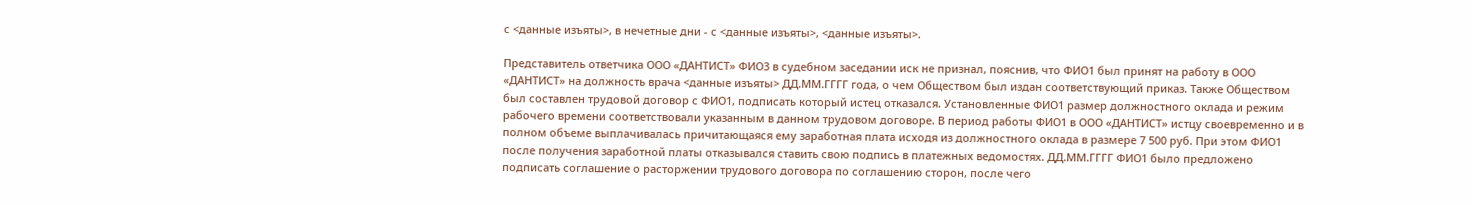с <данные изъяты>, в нечетные дни - с <данные изъяты>, <данные изъяты>.

Представитель ответчика ООО «ДАНТИСТ» ФИО3 в судебном заседании иск не признал, пояснив, что ФИО1 был принят на работу в ООО «ДАНТИСТ» на должность врача <данные изъяты> ДД.ММ.ГГГГ года, о чем Обществом был издан соответствующий приказ. Также Обществом был составлен трудовой договор с ФИО1, подписать который истец отказался. Установленные ФИО1 размер должностного оклада и режим рабочего времени соответствовали указанным в данном трудовом договоре. В период работы ФИО1 в ООО «ДАНТИСТ» истцу своевременно и в полном объеме выплачивалась причитающаяся ему заработная плата исходя из должностного оклада в размере 7 500 руб. При этом ФИО1 после получения заработной платы отказывался ставить свою подпись в платежных ведомостях. ДД.ММ.ГГГГ ФИО1 было предложено подписать соглашение о расторжении трудового договора по соглашению сторон, после чего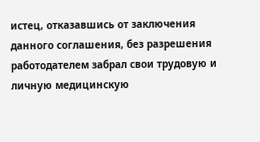истец, отказавшись от заключения данного соглашения, без разрешения работодателем забрал свои трудовую и личную медицинскую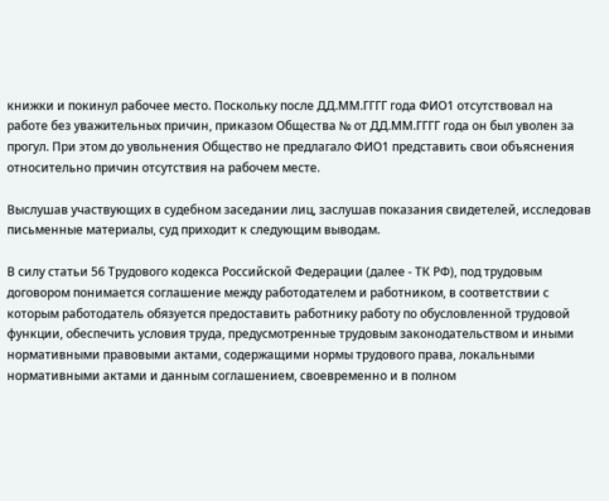книжки и покинул рабочее место. Поскольку после ДД.ММ.ГГГГ года ФИО1 отсутствовал на работе без уважительных причин, приказом Общества № от ДД.ММ.ГГГГ года он был уволен за прогул. При этом до увольнения Общество не предлагало ФИО1 представить свои объяснения относительно причин отсутствия на рабочем месте.

Выслушав участвующих в судебном заседании лиц, заслушав показания свидетелей, исследовав письменные материалы, суд приходит к следующим выводам.

В силу статьи 56 Трудового кодекса Российской Федерации (далее - ТК РФ), под трудовым договором понимается соглашение между работодателем и работником, в соответствии с которым работодатель обязуется предоставить работнику работу по обусловленной трудовой функции, обеспечить условия труда, предусмотренные трудовым законодательством и иными нормативными правовыми актами, содержащими нормы трудового права, локальными нормативными актами и данным соглашением, своевременно и в полном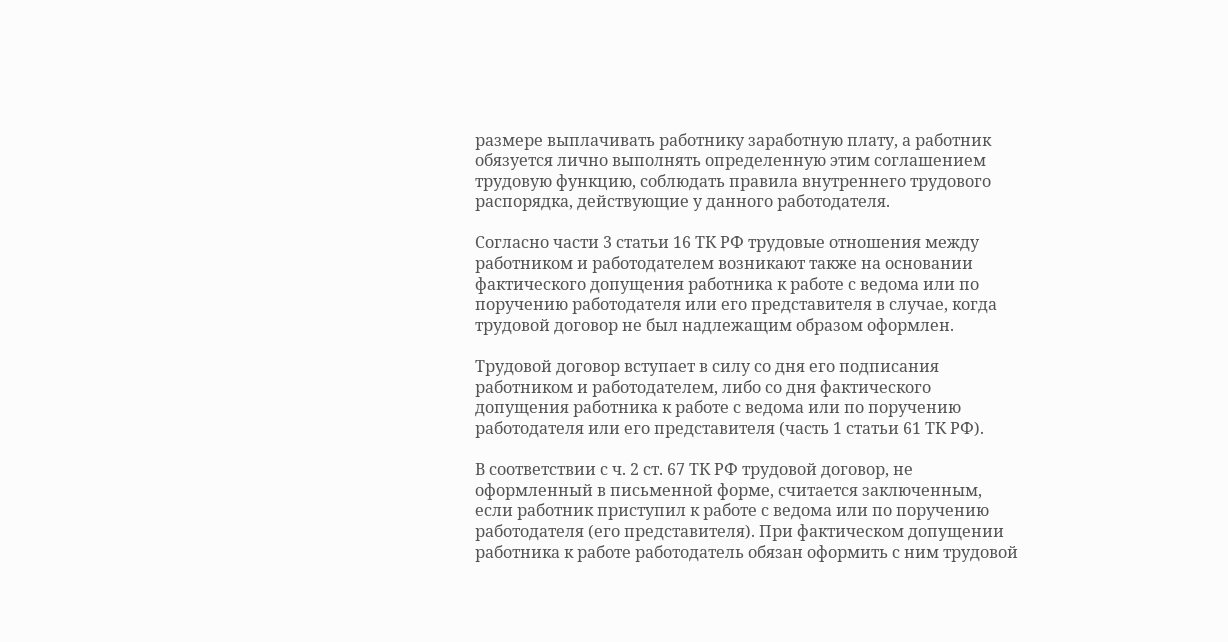размере выплачивать работнику заработную плату, а работник обязуется лично выполнять определенную этим соглашением трудовую функцию, соблюдать правила внутреннего трудового распорядка, действующие у данного работодателя.

Согласно части 3 статьи 16 ТК РФ трудовые отношения между работником и работодателем возникают также на основании фактического допущения работника к работе с ведома или по поручению работодателя или его представителя в случае, когда трудовой договор не был надлежащим образом оформлен.

Трудовой договор вступает в силу со дня его подписания работником и работодателем, либо со дня фактического допущения работника к работе с ведома или по поручению работодателя или его представителя (часть 1 статьи 61 ТК РФ).

В соответствии с ч. 2 ст. 67 ТК РФ трудовой договор, не оформленный в письменной форме, считается заключенным, если работник приступил к работе с ведома или по поручению работодателя (его представителя). При фактическом допущении работника к работе работодатель обязан оформить с ним трудовой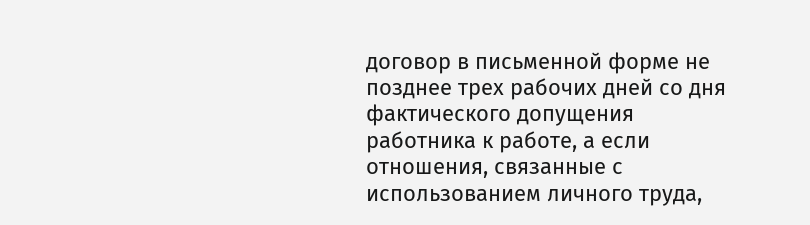договор в письменной форме не позднее трех рабочих дней со дня фактического допущения работника к работе, а если отношения, связанные с использованием личного труда,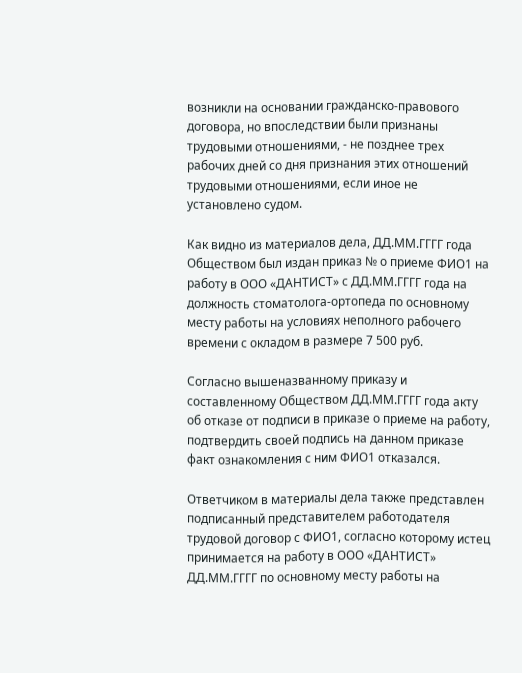возникли на основании гражданско-правового договора, но впоследствии были признаны трудовыми отношениями, - не позднее трех рабочих дней со дня признания этих отношений трудовыми отношениями, если иное не установлено судом.

Как видно из материалов дела, ДД.ММ.ГГГГ года Обществом был издан приказ № о приеме ФИО1 на работу в ООО «ДАНТИСТ» с ДД.ММ.ГГГГ года на должность стоматолога-ортопеда по основному месту работы на условиях неполного рабочего времени с окладом в размере 7 500 руб.

Согласно вышеназванному приказу и составленному Обществом ДД.ММ.ГГГГ года акту об отказе от подписи в приказе о приеме на работу, подтвердить своей подпись на данном приказе факт ознакомления с ним ФИО1 отказался.

Ответчиком в материалы дела также представлен подписанный представителем работодателя трудовой договор с ФИО1, согласно которому истец принимается на работу в ООО «ДАНТИСТ» ДД.ММ.ГГГГ по основному месту работы на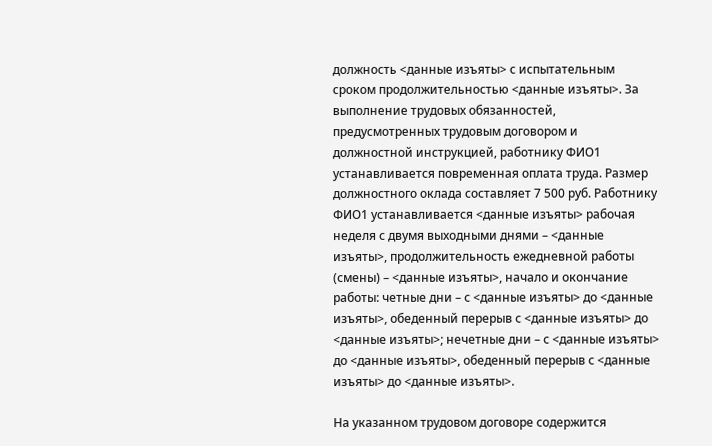должность <данные изъяты> с испытательным сроком продолжительностью <данные изъяты>. За выполнение трудовых обязанностей, предусмотренных трудовым договором и должностной инструкцией, работнику ФИО1 устанавливается повременная оплата труда. Размер должностного оклада составляет 7 500 руб. Работнику ФИО1 устанавливается <данные изъяты> рабочая неделя с двумя выходными днями – <данные изъяты>, продолжительность ежедневной работы (смены) – <данные изъяты>, начало и окончание работы: четные дни – с <данные изъяты> до <данные изъяты>, обеденный перерыв с <данные изъяты> до <данные изъяты>; нечетные дни – с <данные изъяты> до <данные изъяты>, обеденный перерыв с <данные изъяты> до <данные изъяты>.

На указанном трудовом договоре содержится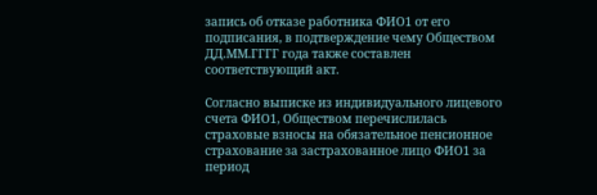запись об отказе работника ФИО1 от его подписания, в подтверждение чему Обществом ДД.ММ.ГГГГ года также составлен соответствующий акт.

Согласно выписке из индивидуального лицевого счета ФИО1, Обществом перечислилась страховые взносы на обязательное пенсионное страхование за застрахованное лицо ФИО1 за период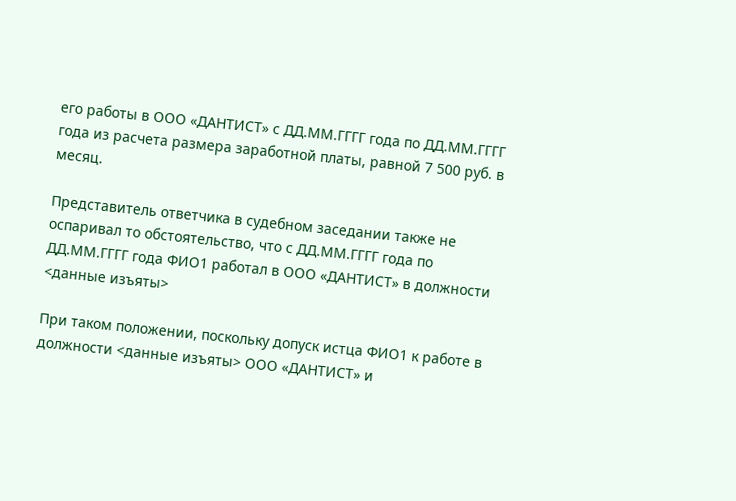его работы в ООО «ДАНТИСТ» с ДД.ММ.ГГГГ года по ДД.ММ.ГГГГ года из расчета размера заработной платы, равной 7 500 руб. в месяц.

Представитель ответчика в судебном заседании также не оспаривал то обстоятельство, что с ДД.ММ.ГГГГ года по ДД.ММ.ГГГГ года ФИО1 работал в ООО «ДАНТИСТ» в должности <данные изъяты>

При таком положении, поскольку допуск истца ФИО1 к работе в должности <данные изъяты> ООО «ДАНТИСТ» и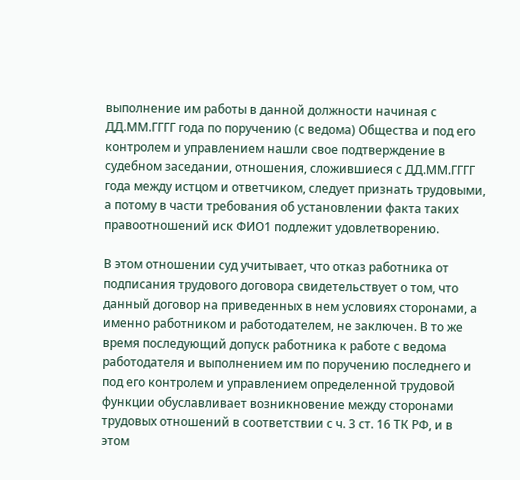выполнение им работы в данной должности начиная с ДД.ММ.ГГГГ года по поручению (с ведома) Общества и под его контролем и управлением нашли свое подтверждение в судебном заседании, отношения, сложившиеся с ДД.ММ.ГГГГ года между истцом и ответчиком, следует признать трудовыми, а потому в части требования об установлении факта таких правоотношений иск ФИО1 подлежит удовлетворению.

В этом отношении суд учитывает, что отказ работника от подписания трудового договора свидетельствует о том, что данный договор на приведенных в нем условиях сторонами, а именно работником и работодателем, не заключен. В то же время последующий допуск работника к работе с ведома работодателя и выполнением им по поручению последнего и под его контролем и управлением определенной трудовой функции обуславливает возникновение между сторонами трудовых отношений в соответствии с ч. 3 ст. 16 ТК РФ, и в этом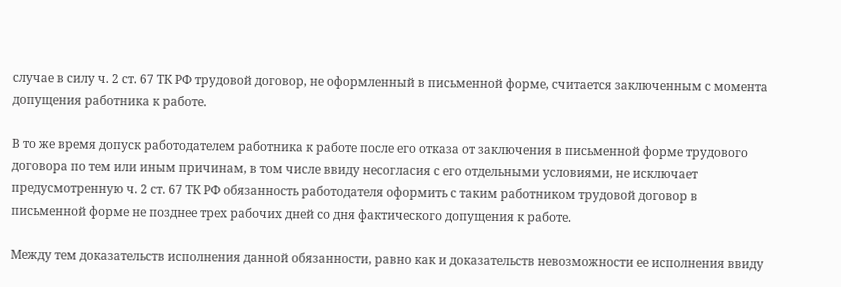случае в силу ч. 2 ст. 67 ТК РФ трудовой договор, не оформленный в письменной форме, считается заключенным с момента допущения работника к работе.

В то же время допуск работодателем работника к работе после его отказа от заключения в письменной форме трудового договора по тем или иным причинам, в том числе ввиду несогласия с его отдельными условиями, не исключает предусмотренную ч. 2 ст. 67 ТК РФ обязанность работодателя оформить с таким работником трудовой договор в письменной форме не позднее трех рабочих дней со дня фактического допущения к работе.

Между тем доказательств исполнения данной обязанности, равно как и доказательств невозможности ее исполнения ввиду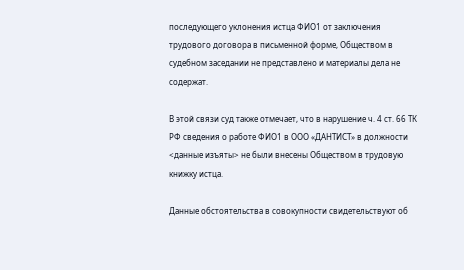последующего уклонения истца ФИО1 от заключения трудового договора в письменной форме, Обществом в судебном заседании не представлено и материалы дела не содержат.

В этой связи суд также отмечает, что в нарушение ч. 4 ст. 66 ТК РФ сведения о работе ФИО1 в ООО «ДАНТИСТ» в должности <данные изъяты> не были внесены Обществом в трудовую книжку истца.

Данные обстоятельства в совокупности свидетельствуют об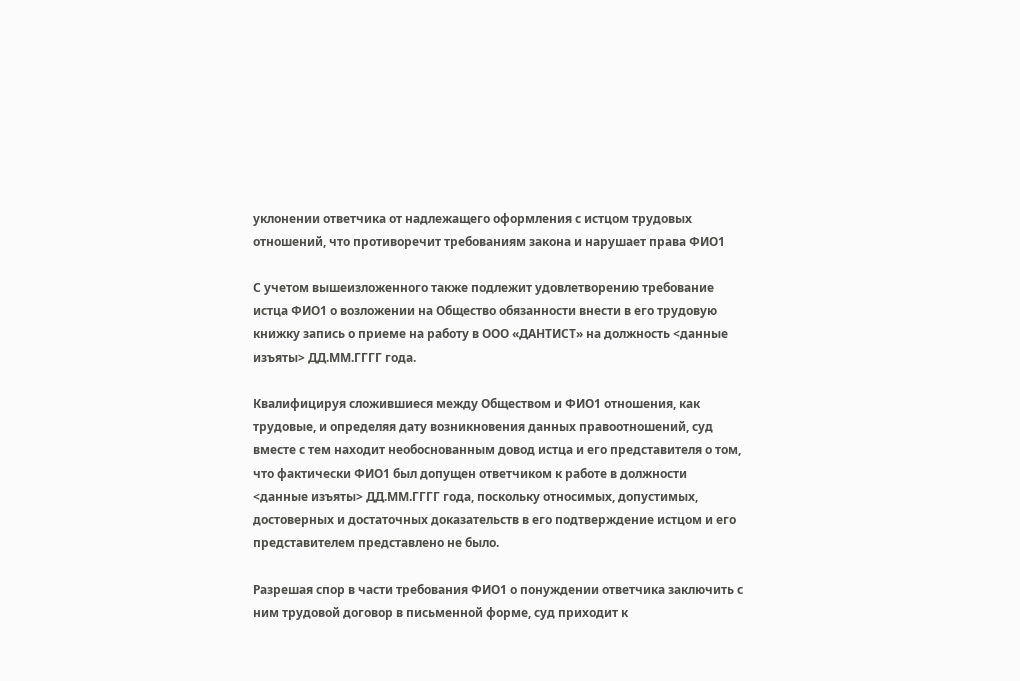уклонении ответчика от надлежащего оформления с истцом трудовых отношений, что противоречит требованиям закона и нарушает права ФИО1

С учетом вышеизложенного также подлежит удовлетворению требование истца ФИО1 о возложении на Общество обязанности внести в его трудовую книжку запись о приеме на работу в ООО «ДАНТИСТ» на должность <данные изъяты> ДД.ММ.ГГГГ года.

Квалифицируя сложившиеся между Обществом и ФИО1 отношения, как трудовые, и определяя дату возникновения данных правоотношений, суд вместе с тем находит необоснованным довод истца и его представителя о том, что фактически ФИО1 был допущен ответчиком к работе в должности <данные изъяты> ДД.ММ.ГГГГ года, поскольку относимых, допустимых, достоверных и достаточных доказательств в его подтверждение истцом и его представителем представлено не было.

Разрешая спор в части требования ФИО1 о понуждении ответчика заключить с ним трудовой договор в письменной форме, суд приходит к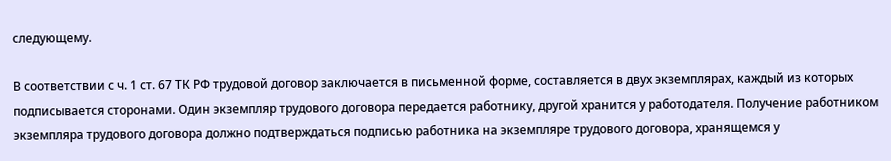следующему.

В соответствии с ч. 1 ст. 67 ТК РФ трудовой договор заключается в письменной форме, составляется в двух экземплярах, каждый из которых подписывается сторонами. Один экземпляр трудового договора передается работнику, другой хранится у работодателя. Получение работником экземпляра трудового договора должно подтверждаться подписью работника на экземпляре трудового договора, хранящемся у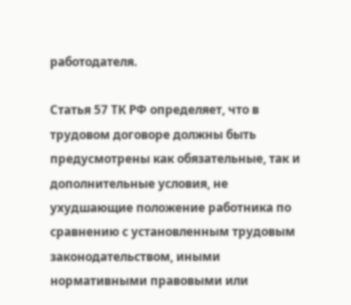работодателя.

Статья 57 ТК РФ определяет, что в трудовом договоре должны быть предусмотрены как обязательные, так и дополнительные условия, не ухудшающие положение работника по сравнению с установленным трудовым законодательством, иными нормативными правовыми или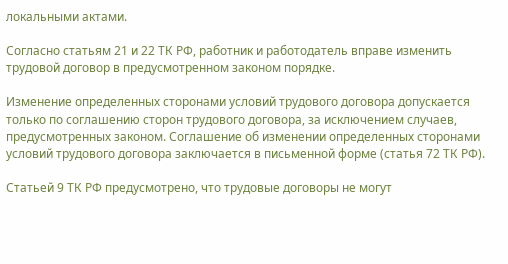локальными актами.

Согласно статьям 21 и 22 ТК РФ, работник и работодатель вправе изменить трудовой договор в предусмотренном законом порядке.

Изменение определенных сторонами условий трудового договора допускается только по соглашению сторон трудового договора, за исключением случаев, предусмотренных законом. Соглашение об изменении определенных сторонами условий трудового договора заключается в письменной форме (статья 72 ТК РФ).

Статьей 9 ТК РФ предусмотрено, что трудовые договоры не могут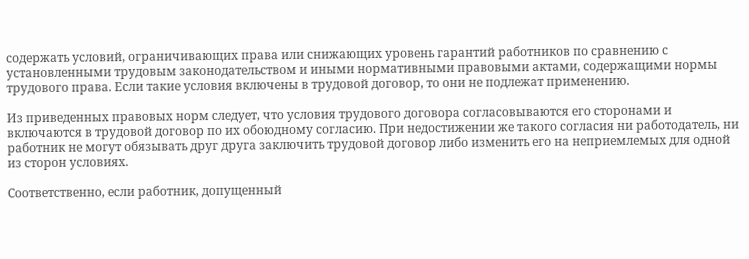содержать условий, ограничивающих права или снижающих уровень гарантий работников по сравнению с установленными трудовым законодательством и иными нормативными правовыми актами, содержащими нормы трудового права. Если такие условия включены в трудовой договор, то они не подлежат применению.

Из приведенных правовых норм следует, что условия трудового договора согласовываются его сторонами и включаются в трудовой договор по их обоюдному согласию. При недостижении же такого согласия ни работодатель, ни работник не могут обязывать друг друга заключить трудовой договор либо изменить его на неприемлемых для одной из сторон условиях.

Соответственно, если работник, допущенный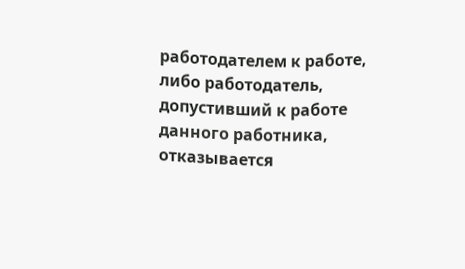работодателем к работе, либо работодатель, допустивший к работе данного работника, отказывается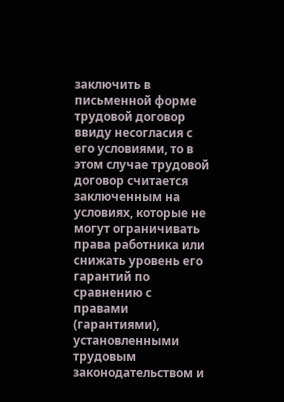заключить в письменной форме трудовой договор ввиду несогласия с его условиями, то в этом случае трудовой договор считается заключенным на условиях, которые не могут ограничивать права работника или снижать уровень его гарантий по сравнению с правами (гарантиями), установленными трудовым законодательством и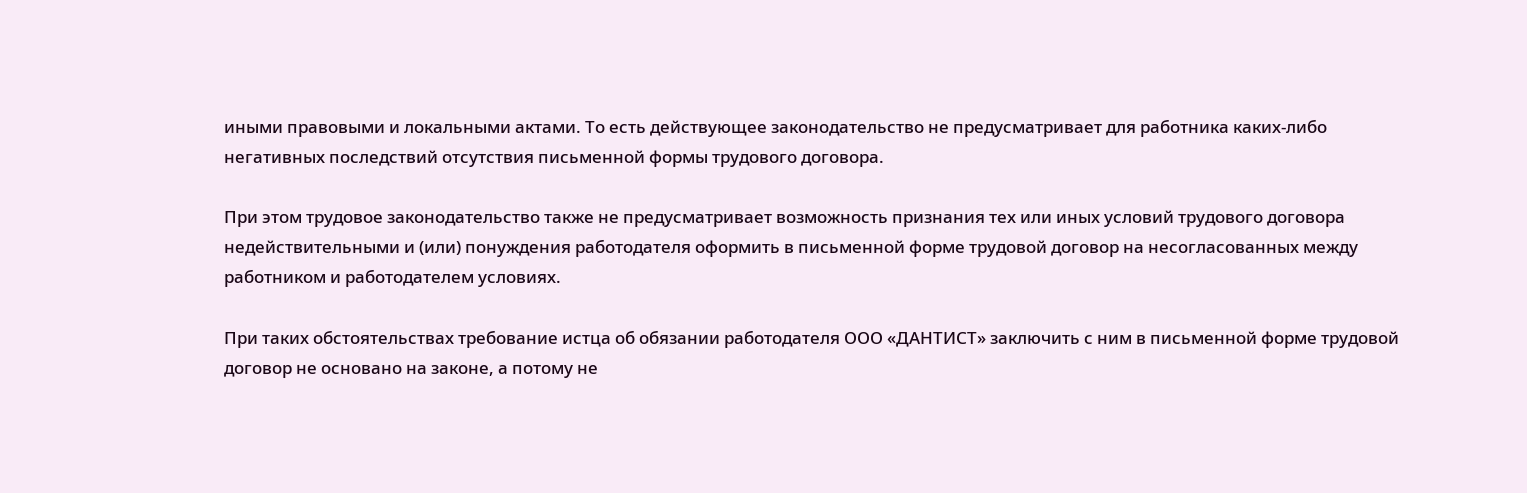иными правовыми и локальными актами. То есть действующее законодательство не предусматривает для работника каких-либо негативных последствий отсутствия письменной формы трудового договора.

При этом трудовое законодательство также не предусматривает возможность признания тех или иных условий трудового договора недействительными и (или) понуждения работодателя оформить в письменной форме трудовой договор на несогласованных между работником и работодателем условиях.

При таких обстоятельствах требование истца об обязании работодателя ООО «ДАНТИСТ» заключить с ним в письменной форме трудовой договор не основано на законе, а потому не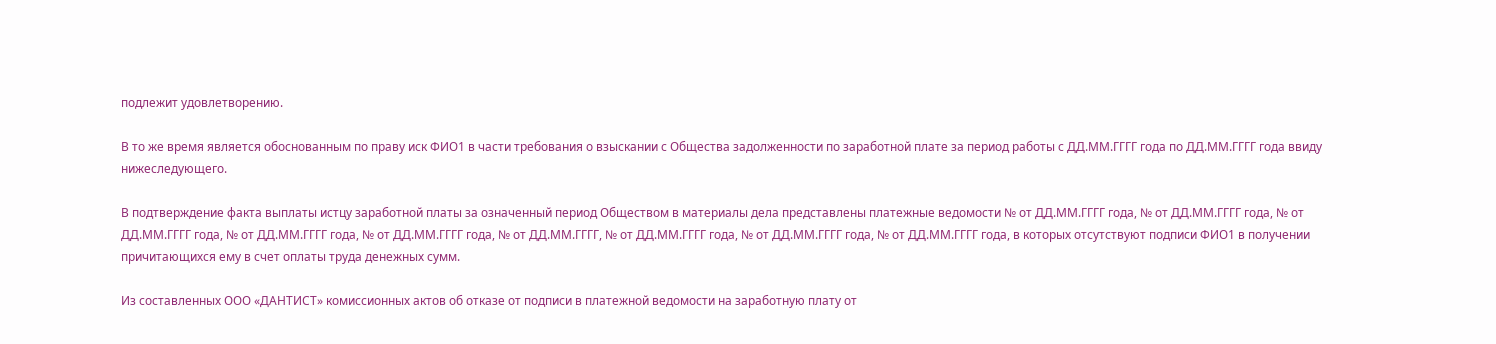подлежит удовлетворению.

В то же время является обоснованным по праву иск ФИО1 в части требования о взыскании с Общества задолженности по заработной плате за период работы с ДД.ММ.ГГГГ года по ДД.ММ.ГГГГ года ввиду нижеследующего.

В подтверждение факта выплаты истцу заработной платы за означенный период Обществом в материалы дела представлены платежные ведомости № от ДД.ММ.ГГГГ года, № от ДД.ММ.ГГГГ года, № от ДД.ММ.ГГГГ года, № от ДД.ММ.ГГГГ года, № от ДД.ММ.ГГГГ года, № от ДД.ММ.ГГГГ, № от ДД.ММ.ГГГГ года, № от ДД.ММ.ГГГГ года, № от ДД.ММ.ГГГГ года, в которых отсутствуют подписи ФИО1 в получении причитающихся ему в счет оплаты труда денежных сумм.

Из составленных ООО «ДАНТИСТ» комиссионных актов об отказе от подписи в платежной ведомости на заработную плату от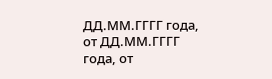ДД.ММ.ГГГГ года, от ДД.ММ.ГГГГ года, от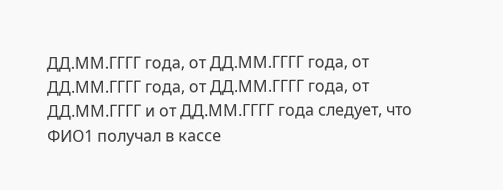ДД.ММ.ГГГГ года, от ДД.ММ.ГГГГ года, от ДД.ММ.ГГГГ года, от ДД.ММ.ГГГГ года, от ДД.ММ.ГГГГ и от ДД.ММ.ГГГГ года следует, что ФИО1 получал в кассе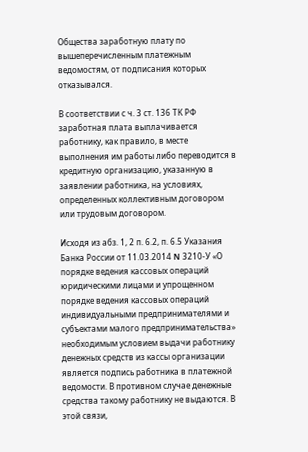Общества заработную плату по вышеперечисленным платежным ведомостям, от подписания которых отказывался.

В соответствии с ч. 3 ст. 136 ТК РФ заработная плата выплачивается работнику, как правило, в месте выполнения им работы либо переводится в кредитную организацию, указанную в заявлении работника, на условиях, определенных коллективным договором или трудовым договором.

Исходя из абз. 1, 2 п. 6.2, п. 6.5 Указания Банка России от 11.03.2014 N 3210-У «О порядке ведения кассовых операций юридическими лицами и упрощенном порядке ведения кассовых операций индивидуальными предпринимателями и субъектами малого предпринимательства» необходимым условием выдачи работнику денежных средств из кассы организации является подпись работника в платежной ведомости. В противном случае денежные средства такому работнику не выдаются. В этой связи,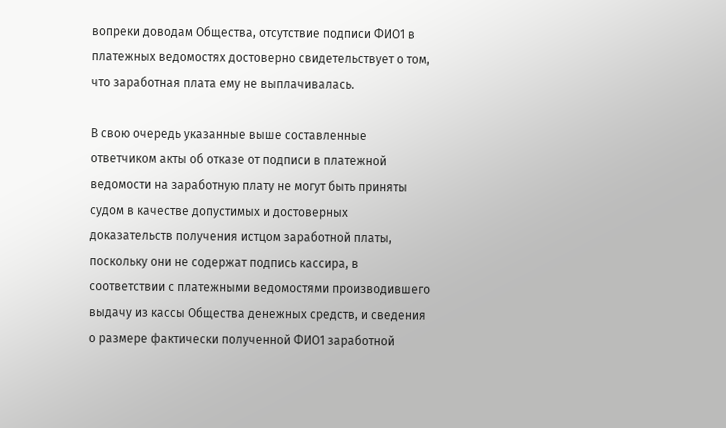вопреки доводам Общества, отсутствие подписи ФИО1 в платежных ведомостях достоверно свидетельствует о том, что заработная плата ему не выплачивалась.

В свою очередь указанные выше составленные ответчиком акты об отказе от подписи в платежной ведомости на заработную плату не могут быть приняты судом в качестве допустимых и достоверных доказательств получения истцом заработной платы, поскольку они не содержат подпись кассира, в соответствии с платежными ведомостями производившего выдачу из кассы Общества денежных средств, и сведения о размере фактически полученной ФИО1 заработной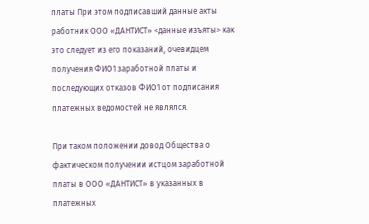платы При этом подписавший данные акты работник ООО «ДАНТИСТ» <данные изъяты> как это следует из его показаний, очевидцем получения ФИО1 заработной платы и последующих отказов ФИО1 от подписания платежных ведомостей не являлся.

При таком положении довод Общества о фактическом получении истцом заработной платы в ООО «ДАНТИСТ» в указанных в платежных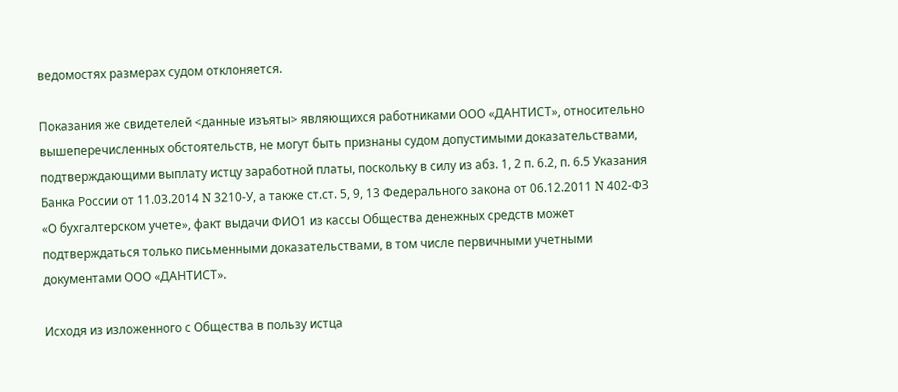ведомостях размерах судом отклоняется.

Показания же свидетелей <данные изъяты> являющихся работниками ООО «ДАНТИСТ», относительно вышеперечисленных обстоятельств, не могут быть признаны судом допустимыми доказательствами, подтверждающими выплату истцу заработной платы, поскольку в силу из абз. 1, 2 п. 6.2, п. 6.5 Указания Банка России от 11.03.2014 N 3210-У, а также ст.ст. 5, 9, 13 Федерального закона от 06.12.2011 N 402-ФЗ «О бухгалтерском учете», факт выдачи ФИО1 из кассы Общества денежных средств может подтверждаться только письменными доказательствами, в том числе первичными учетными документами ООО «ДАНТИСТ».

Исходя из изложенного с Общества в пользу истца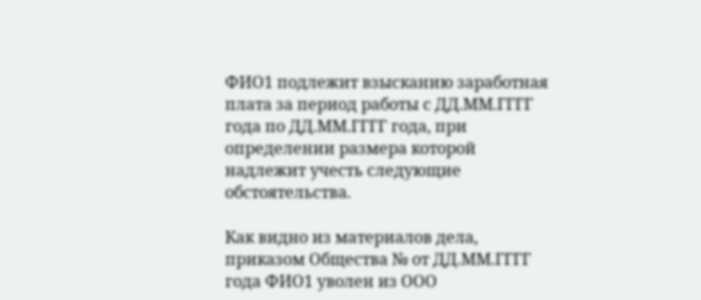ФИО1 подлежит взысканию заработная плата за период работы с ДД.ММ.ГГГГ года по ДД.ММ.ГГГГ года, при определении размера которой надлежит учесть следующие обстоятельства.

Как видно из материалов дела, приказом Общества № от ДД.ММ.ГГГГ года ФИО1 уволен из ООО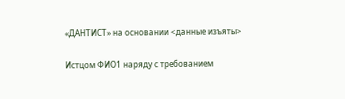«ДАНТИСТ» на основании <данные изъяты>

Истцом ФИО1 наряду с требованием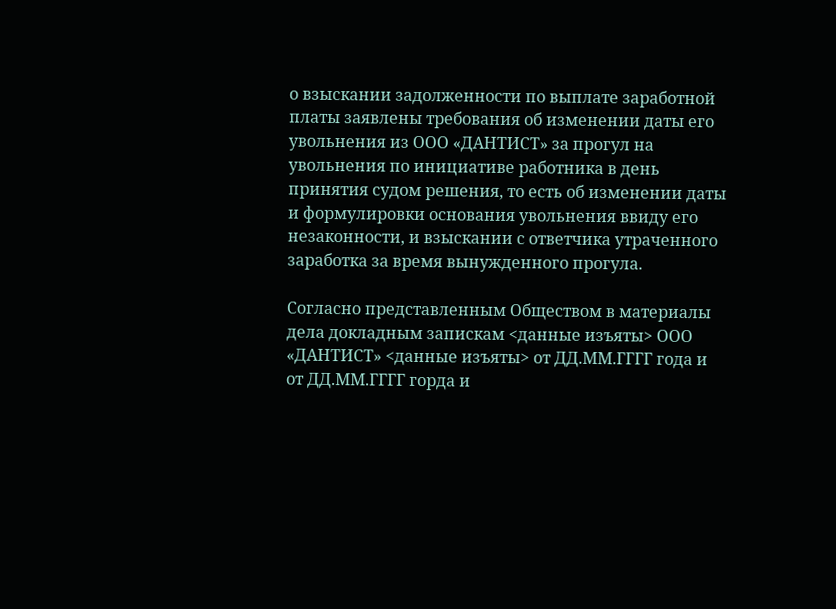о взыскании задолженности по выплате заработной платы заявлены требования об изменении даты его увольнения из ООО «ДАНТИСТ» за прогул на увольнения по инициативе работника в день принятия судом решения, то есть об изменении даты и формулировки основания увольнения ввиду его незаконности, и взыскании с ответчика утраченного заработка за время вынужденного прогула.

Согласно представленным Обществом в материалы дела докладным запискам <данные изъяты> ООО «ДАНТИСТ» <данные изъяты> от ДД.ММ.ГГГГ года и от ДД.ММ.ГГГГ горда и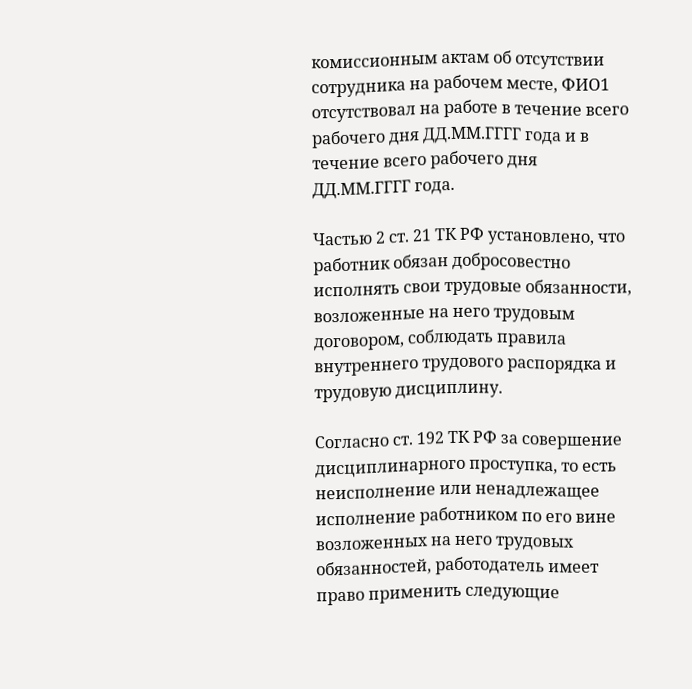комиссионным актам об отсутствии сотрудника на рабочем месте, ФИО1 отсутствовал на работе в течение всего рабочего дня ДД.ММ.ГГГГ года и в течение всего рабочего дня ДД.ММ.ГГГГ года.

Частью 2 ст. 21 ТК РФ установлено, что работник обязан добросовестно исполнять свои трудовые обязанности, возложенные на него трудовым договором, соблюдать правила внутреннего трудового распорядка и трудовую дисциплину.

Согласно ст. 192 ТК РФ за совершение дисциплинарного проступка, то есть неисполнение или ненадлежащее исполнение работником по его вине возложенных на него трудовых обязанностей, работодатель имеет право применить следующие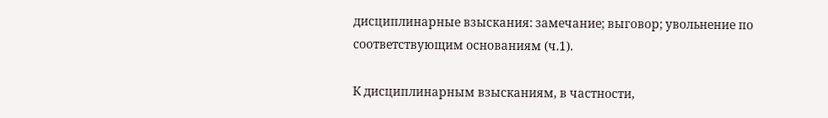дисциплинарные взыскания: замечание; выговор; увольнение по соответствующим основаниям (ч.1).

К дисциплинарным взысканиям, в частности,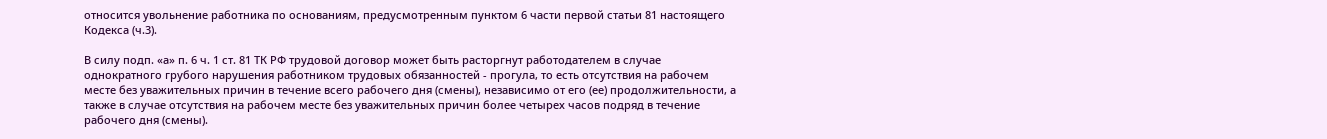относится увольнение работника по основаниям, предусмотренным пунктом 6 части первой статьи 81 настоящего Кодекса (ч.3).

В силу подп. «а» п. 6 ч. 1 ст. 81 ТК РФ трудовой договор может быть расторгнут работодателем в случае однократного грубого нарушения работником трудовых обязанностей - прогула, то есть отсутствия на рабочем месте без уважительных причин в течение всего рабочего дня (смены), независимо от его (ее) продолжительности, а также в случае отсутствия на рабочем месте без уважительных причин более четырех часов подряд в течение рабочего дня (смены).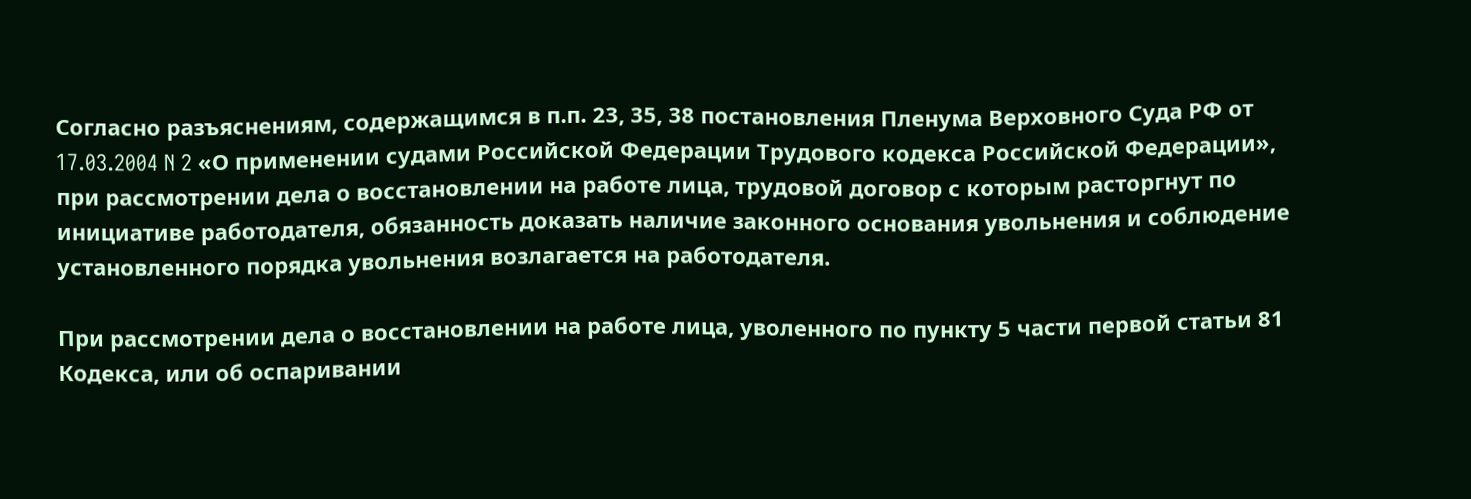Согласно разъяснениям, содержащимся в п.п. 23, 35, 38 постановления Пленума Верховного Суда РФ от 17.03.2004 N 2 «О применении судами Российской Федерации Трудового кодекса Российской Федерации», при рассмотрении дела о восстановлении на работе лица, трудовой договор с которым расторгнут по инициативе работодателя, обязанность доказать наличие законного основания увольнения и соблюдение установленного порядка увольнения возлагается на работодателя.

При рассмотрении дела о восстановлении на работе лица, уволенного по пункту 5 части первой статьи 81 Кодекса, или об оспаривании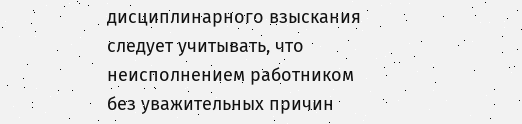дисциплинарного взыскания следует учитывать, что неисполнением работником без уважительных причин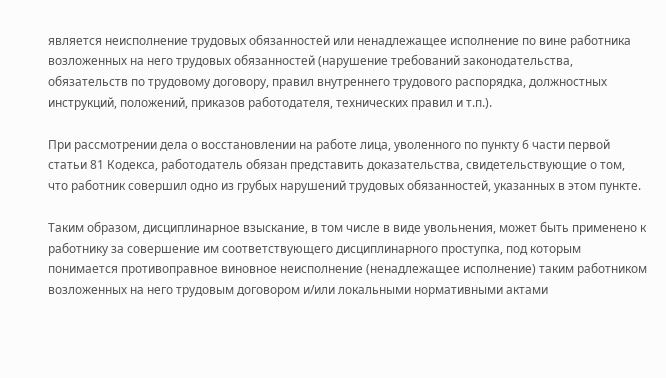является неисполнение трудовых обязанностей или ненадлежащее исполнение по вине работника возложенных на него трудовых обязанностей (нарушение требований законодательства, обязательств по трудовому договору, правил внутреннего трудового распорядка, должностных инструкций, положений, приказов работодателя, технических правил и т.п.).

При рассмотрении дела о восстановлении на работе лица, уволенного по пункту 6 части первой статьи 81 Кодекса, работодатель обязан представить доказательства, свидетельствующие о том, что работник совершил одно из грубых нарушений трудовых обязанностей, указанных в этом пункте.

Таким образом, дисциплинарное взыскание, в том числе в виде увольнения, может быть применено к работнику за совершение им соответствующего дисциплинарного проступка, под которым понимается противоправное виновное неисполнение (ненадлежащее исполнение) таким работником возложенных на него трудовым договором и/или локальными нормативными актами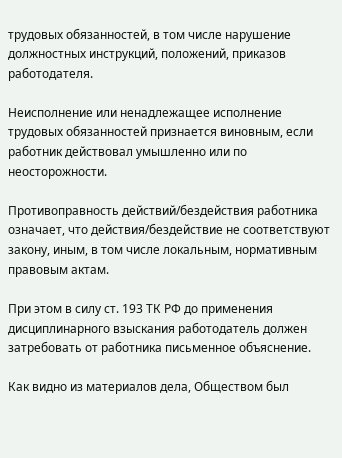трудовых обязанностей, в том числе нарушение должностных инструкций, положений, приказов работодателя.

Неисполнение или ненадлежащее исполнение трудовых обязанностей признается виновным, если работник действовал умышленно или по неосторожности.

Противоправность действий/бездействия работника означает, что действия/бездействие не соответствуют закону, иным, в том числе локальным, нормативным правовым актам.

При этом в силу ст. 193 ТК РФ до применения дисциплинарного взыскания работодатель должен затребовать от работника письменное объяснение.

Как видно из материалов дела, Обществом был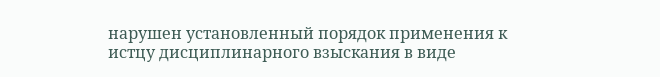нарушен установленный порядок применения к истцу дисциплинарного взыскания в виде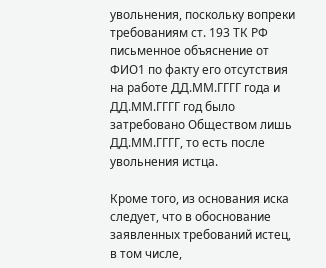увольнения, поскольку вопреки требованиям ст. 193 ТК РФ письменное объяснение от ФИО1 по факту его отсутствия на работе ДД.ММ.ГГГГ года и ДД.ММ.ГГГГ год было затребовано Обществом лишь ДД.ММ.ГГГГ, то есть после увольнения истца.

Кроме того, из основания иска следует, что в обоснование заявленных требований истец, в том числе,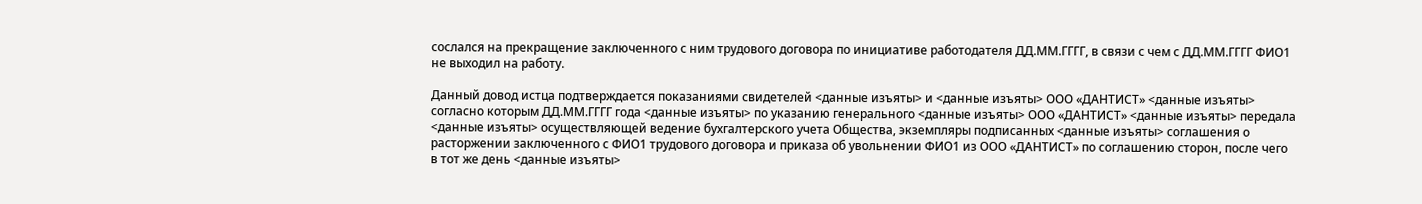сослался на прекращение заключенного с ним трудового договора по инициативе работодателя ДД.ММ.ГГГГ, в связи с чем с ДД.ММ.ГГГГ ФИО1 не выходил на работу.

Данный довод истца подтверждается показаниями свидетелей <данные изъяты> и <данные изъяты> ООО «ДАНТИСТ» <данные изъяты> согласно которым ДД.ММ.ГГГГ года <данные изъяты> по указанию генерального <данные изъяты> ООО «ДАНТИСТ» <данные изъяты> передала <данные изъяты> осуществляющей ведение бухгалтерского учета Общества, экземпляры подписанных <данные изъяты> соглашения о расторжении заключенного с ФИО1 трудового договора и приказа об увольнении ФИО1 из ООО «ДАНТИСТ» по соглашению сторон, после чего в тот же день <данные изъяты>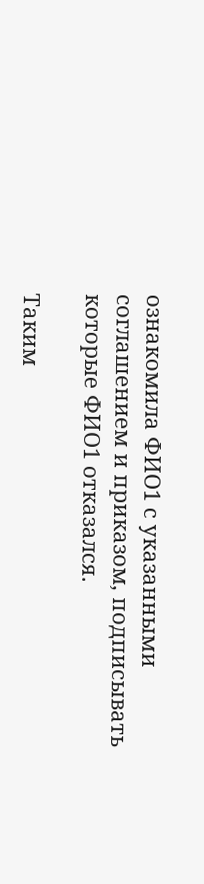ознакомила ФИО1 с указанными соглашением и приказом, подписывать которые ФИО1 отказался.

Таким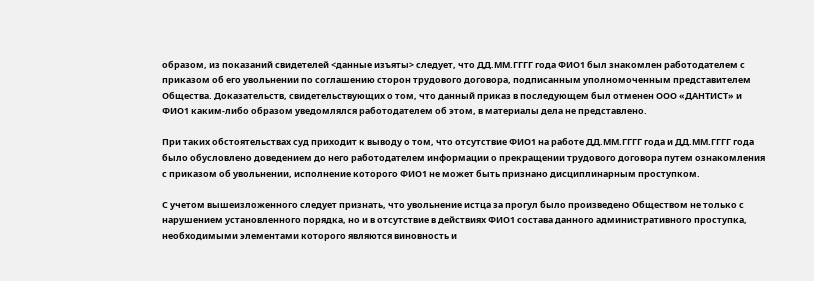образом, из показаний свидетелей <данные изъяты> следует, что ДД.ММ.ГГГГ года ФИО1 был знакомлен работодателем с приказом об его увольнении по соглашению сторон трудового договора, подписанным уполномоченным представителем Общества. Доказательств, свидетельствующих о том, что данный приказ в последующем был отменен ООО «ДАНТИСТ» и ФИО1 каким-либо образом уведомлялся работодателем об этом, в материалы дела не представлено.

При таких обстоятельствах суд приходит к выводу о том, что отсутствие ФИО1 на работе ДД.ММ.ГГГГ года и ДД.ММ.ГГГГ года было обусловлено доведением до него работодателем информации о прекращении трудового договора путем ознакомления с приказом об увольнении, исполнение которого ФИО1 не может быть признано дисциплинарным проступком.

С учетом вышеизложенного следует признать, что увольнение истца за прогул было произведено Обществом не только с нарушением установленного порядка, но и в отсутствие в действиях ФИО1 состава данного административного проступка, необходимыми элементами которого являются виновность и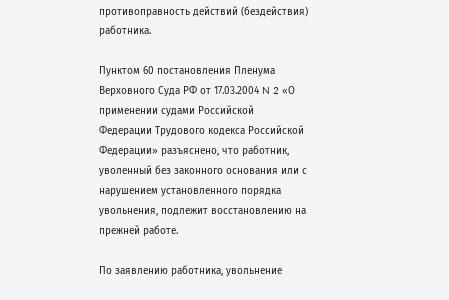противоправность действий (бездействия) работника.

Пунктом 60 постановления Пленума Верховного Суда РФ от 17.03.2004 N 2 «О применении судами Российской Федерации Трудового кодекса Российской Федерации» разъяснено, что работник, уволенный без законного основания или с нарушением установленного порядка увольнения, подлежит восстановлению на прежней работе.

По заявлению работника, увольнение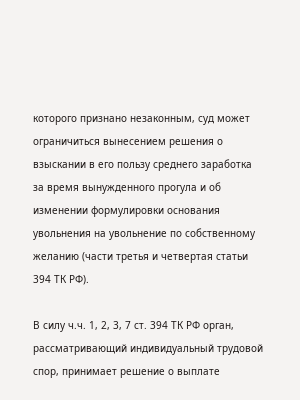которого признано незаконным, суд может ограничиться вынесением решения о взыскании в его пользу среднего заработка за время вынужденного прогула и об изменении формулировки основания увольнения на увольнение по собственному желанию (части третья и четвертая статьи 394 ТК РФ).

В силу ч.ч. 1, 2, 3, 7 ст. 394 ТК РФ орган, рассматривающий индивидуальный трудовой спор, принимает решение о выплате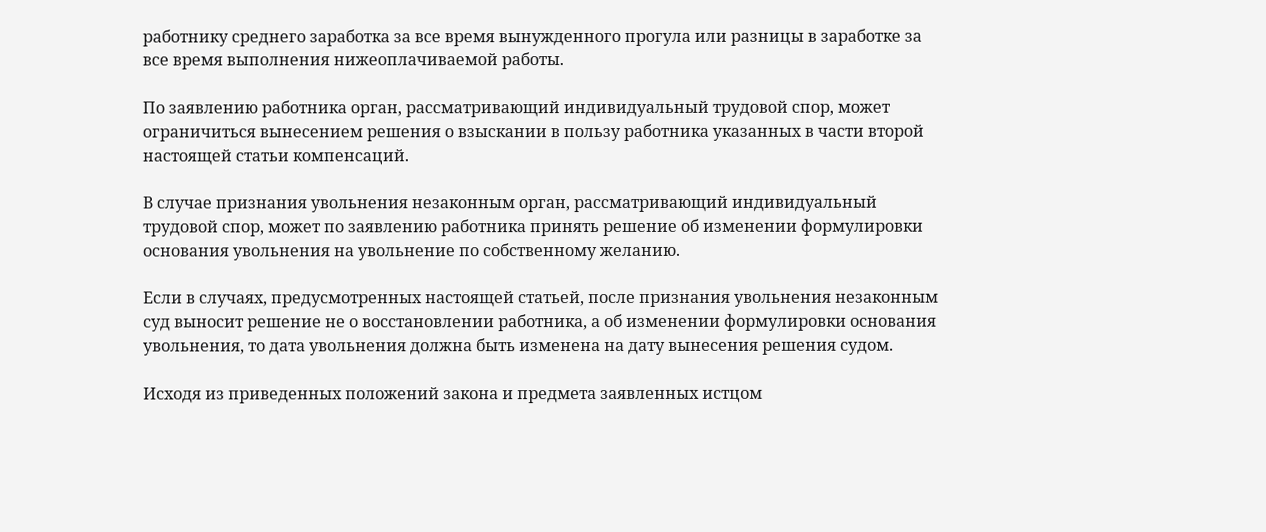работнику среднего заработка за все время вынужденного прогула или разницы в заработке за все время выполнения нижеоплачиваемой работы.

По заявлению работника орган, рассматривающий индивидуальный трудовой спор, может ограничиться вынесением решения о взыскании в пользу работника указанных в части второй настоящей статьи компенсаций.

В случае признания увольнения незаконным орган, рассматривающий индивидуальный трудовой спор, может по заявлению работника принять решение об изменении формулировки основания увольнения на увольнение по собственному желанию.

Если в случаях, предусмотренных настоящей статьей, после признания увольнения незаконным суд выносит решение не о восстановлении работника, а об изменении формулировки основания увольнения, то дата увольнения должна быть изменена на дату вынесения решения судом.

Исходя из приведенных положений закона и предмета заявленных истцом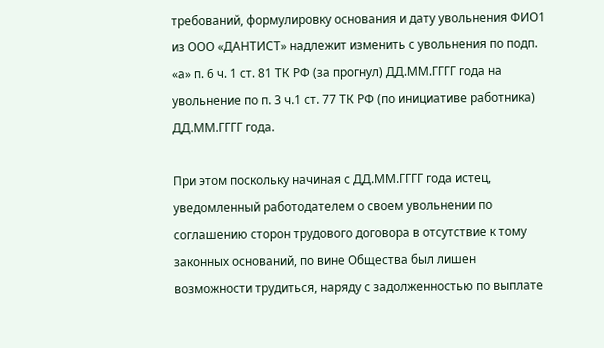требований, формулировку основания и дату увольнения ФИО1 из ООО «ДАНТИСТ» надлежит изменить с увольнения по подп. «а» п. 6 ч. 1 ст. 81 ТК РФ (за прогнул) ДД.ММ.ГГГГ года на увольнение по п. 3 ч.1 ст. 77 ТК РФ (по инициативе работника) ДД.ММ.ГГГГ года.

При этом поскольку начиная с ДД.ММ.ГГГГ года истец, уведомленный работодателем о своем увольнении по соглашению сторон трудового договора в отсутствие к тому законных оснований, по вине Общества был лишен возможности трудиться, наряду с задолженностью по выплате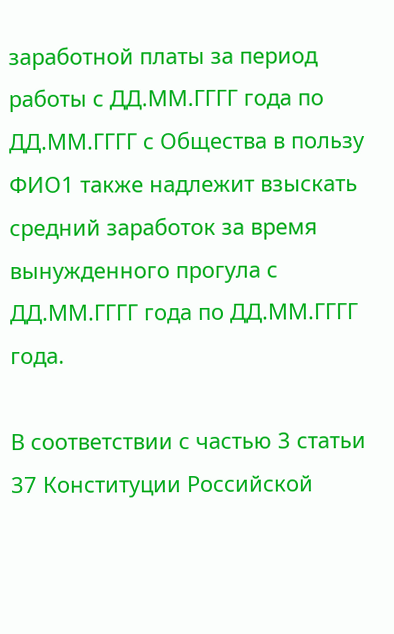заработной платы за период работы с ДД.ММ.ГГГГ года по ДД.ММ.ГГГГ с Общества в пользу ФИО1 также надлежит взыскать средний заработок за время вынужденного прогула с ДД.ММ.ГГГГ года по ДД.ММ.ГГГГ года.

В соответствии с частью 3 статьи 37 Конституции Российской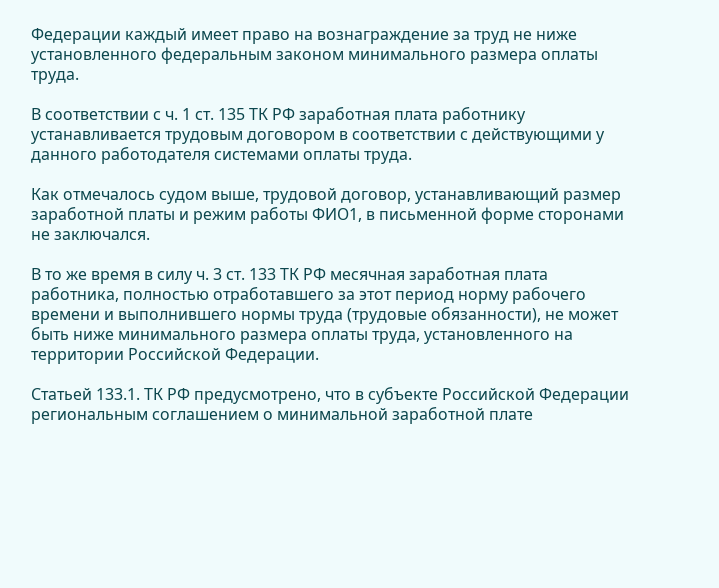Федерации каждый имеет право на вознаграждение за труд не ниже установленного федеральным законом минимального размера оплаты труда.

В соответствии с ч. 1 ст. 135 ТК РФ заработная плата работнику устанавливается трудовым договором в соответствии с действующими у данного работодателя системами оплаты труда.

Как отмечалось судом выше, трудовой договор, устанавливающий размер заработной платы и режим работы ФИО1, в письменной форме сторонами не заключался.

В то же время в силу ч. 3 ст. 133 ТК РФ месячная заработная плата работника, полностью отработавшего за этот период норму рабочего времени и выполнившего нормы труда (трудовые обязанности), не может быть ниже минимального размера оплаты труда, установленного на территории Российской Федерации.

Статьей 133.1. ТК РФ предусмотрено, что в субъекте Российской Федерации региональным соглашением о минимальной заработной плате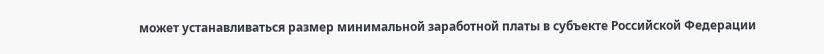может устанавливаться размер минимальной заработной платы в субъекте Российской Федерации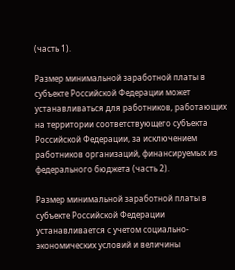(часть 1).

Размер минимальной заработной платы в субъекте Российской Федерации может устанавливаться для работников, работающих на территории соответствующего субъекта Российской Федерации, за исключением работников организаций, финансируемых из федерального бюджета (часть 2).

Размер минимальной заработной платы в субъекте Российской Федерации устанавливается с учетом социально-экономических условий и величины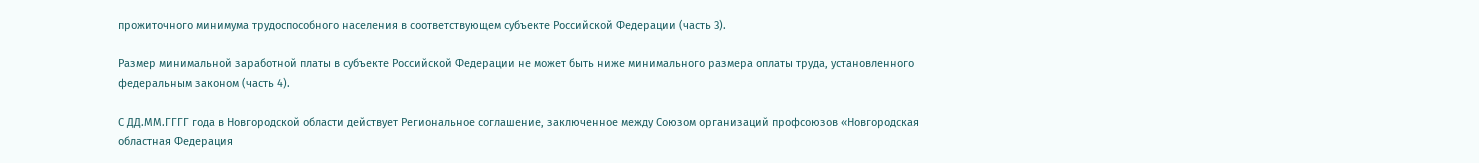прожиточного минимума трудоспособного населения в соответствующем субъекте Российской Федерации (часть 3).

Размер минимальной заработной платы в субъекте Российской Федерации не может быть ниже минимального размера оплаты труда, установленного федеральным законом (часть 4).

С ДД.ММ.ГГГГ года в Новгородской области действует Региональное соглашение, заключенное между Союзом организаций профсоюзов «Новгородская областная Федерация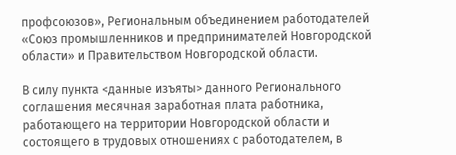профсоюзов», Региональным объединением работодателей «Союз промышленников и предпринимателей Новгородской области» и Правительством Новгородской области.

В силу пункта <данные изъяты> данного Регионального соглашения месячная заработная плата работника, работающего на территории Новгородской области и состоящего в трудовых отношениях с работодателем, в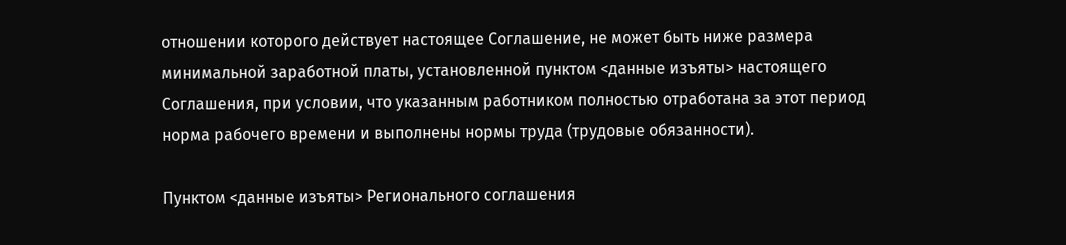отношении которого действует настоящее Соглашение, не может быть ниже размера минимальной заработной платы, установленной пунктом <данные изъяты> настоящего Соглашения, при условии, что указанным работником полностью отработана за этот период норма рабочего времени и выполнены нормы труда (трудовые обязанности).

Пунктом <данные изъяты> Регионального соглашения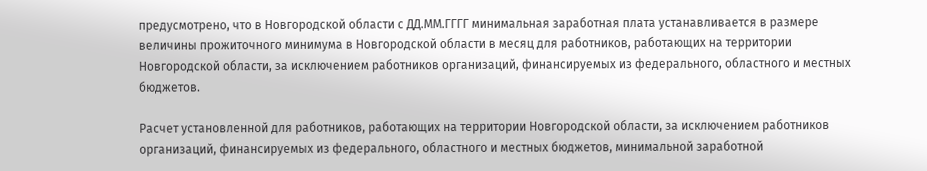предусмотрено, что в Новгородской области с ДД.ММ.ГГГГ минимальная заработная плата устанавливается в размере величины прожиточного минимума в Новгородской области в месяц для работников, работающих на территории Новгородской области, за исключением работников организаций, финансируемых из федерального, областного и местных бюджетов.

Расчет установленной для работников, работающих на территории Новгородской области, за исключением работников организаций, финансируемых из федерального, областного и местных бюджетов, минимальной заработной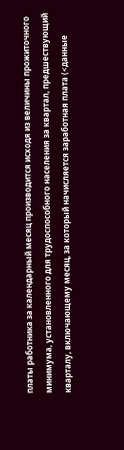платы работника за календарный месяц производится исходя из величины прожиточного минимума, установленного для трудоспособного населения за квартал, предшествующий кварталу, включающему месяц, за который начисляется заработная плата (<данные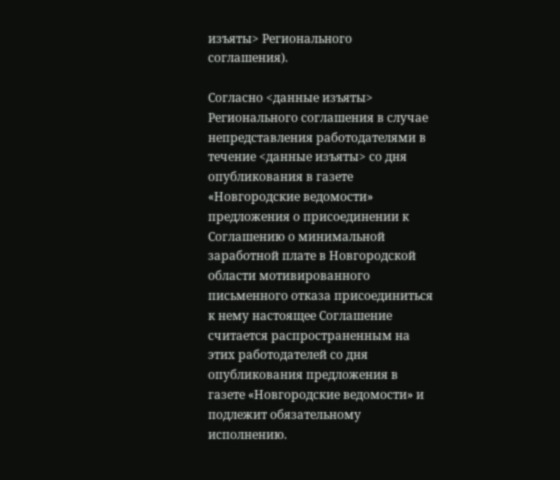изъяты> Регионального соглашения).

Согласно <данные изъяты> Регионального соглашения в случае непредставления работодателями в течение <данные изъяты> со дня опубликования в газете «Новгородские ведомости» предложения о присоединении к Соглашению о минимальной заработной плате в Новгородской области мотивированного письменного отказа присоединиться к нему настоящее Соглашение считается распространенным на этих работодателей со дня опубликования предложения в газете «Новгородские ведомости» и подлежит обязательному исполнению.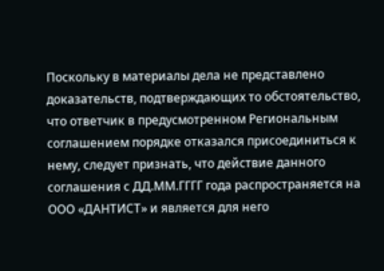Поскольку в материалы дела не представлено доказательств, подтверждающих то обстоятельство, что ответчик в предусмотренном Региональным соглашением порядке отказался присоединиться к нему, следует признать, что действие данного соглашения с ДД.ММ.ГГГГ года распространяется на ООО «ДАНТИСТ» и является для него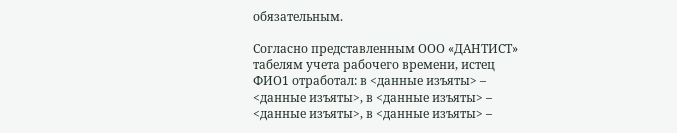обязательным.

Согласно представленным ООО «ДАНТИСТ» табелям учета рабочего времени, истец ФИО1 отработал: в <данные изъяты> – <данные изъяты>, в <данные изъяты> – <данные изъяты>, в <данные изъяты> –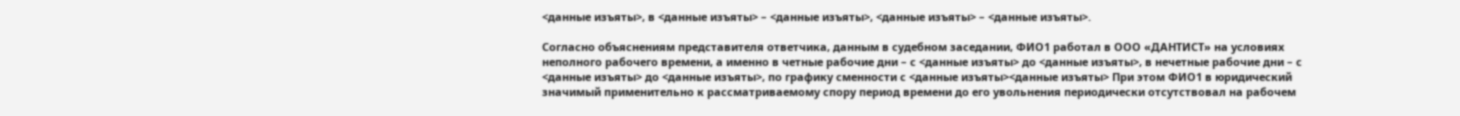<данные изъяты>, в <данные изъяты> – <данные изъяты>, <данные изъяты> – <данные изъяты>.

Согласно объяснениям представителя ответчика, данным в судебном заседании, ФИО1 работал в ООО «ДАНТИСТ» на условиях неполного рабочего времени, а именно в четные рабочие дни – с <данные изъяты> до <данные изъяты>, в нечетные рабочие дни – с <данные изъяты> до <данные изъяты>, по графику сменности с <данные изъяты><данные изъяты> При этом ФИО1 в юридический значимый применительно к рассматриваемому спору период времени до его увольнения периодически отсутствовал на рабочем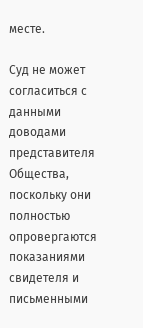месте.

Суд не может согласиться с данными доводами представителя Общества, поскольку они полностью опровергаются показаниями свидетеля и письменными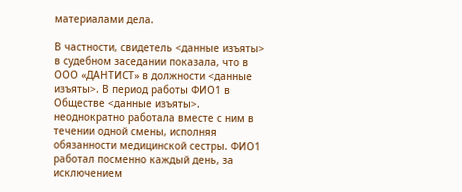материалами дела.

В частности, свидетель <данные изъяты> в судебном заседании показала, что в ООО «ДАНТИСТ» в должности <данные изъяты>. В период работы ФИО1 в Обществе <данные изъяты>. неоднократно работала вместе с ним в течении одной смены, исполняя обязанности медицинской сестры. ФИО1 работал посменно каждый день, за исключением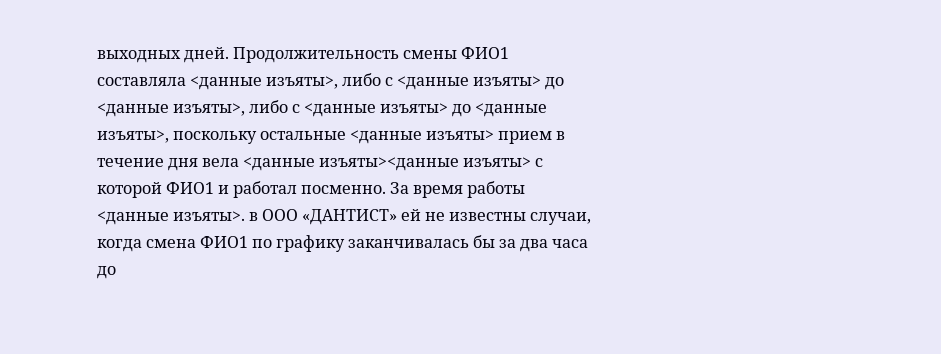выходных дней. Продолжительность смены ФИО1 составляла <данные изъяты>, либо с <данные изъяты> до <данные изъяты>, либо с <данные изъяты> до <данные изъяты>, поскольку остальные <данные изъяты> прием в течение дня вела <данные изъяты><данные изъяты> с которой ФИО1 и работал посменно. За время работы <данные изъяты>. в ООО «ДАНТИСТ» ей не известны случаи, когда смена ФИО1 по графику заканчивалась бы за два часа до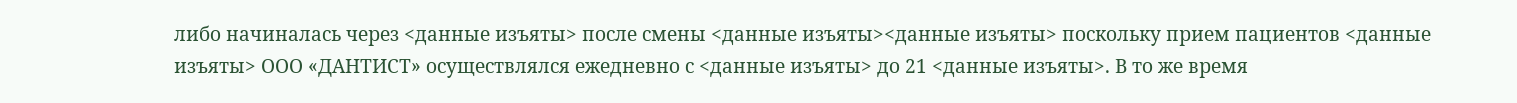либо начиналась через <данные изъяты> после смены <данные изъяты><данные изъяты> поскольку прием пациентов <данные изъяты> ООО «ДАНТИСТ» осуществлялся ежедневно с <данные изъяты> до 21 <данные изъяты>. В то же время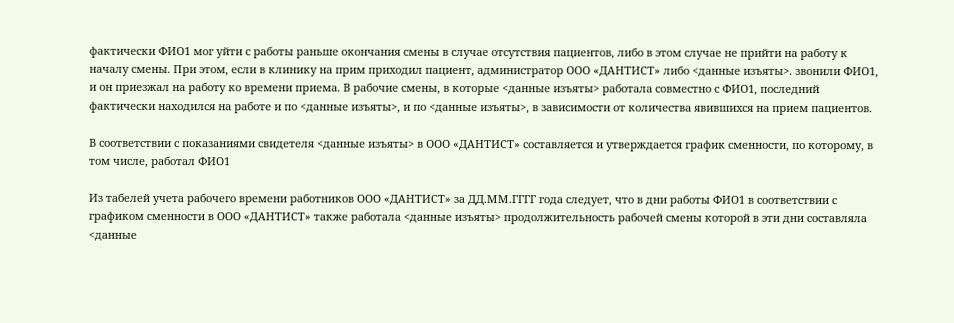фактически ФИО1 мог уйти с работы раньше окончания смены в случае отсутствия пациентов, либо в этом случае не прийти на работу к началу смены. При этом, если в клинику на прим приходил пациент, администратор ООО «ДАНТИСТ» либо <данные изъяты>. звонили ФИО1, и он приезжал на работу ко времени приема. В рабочие смены, в которые <данные изъяты> работала совместно с ФИО1, последний фактически находился на работе и по <данные изъяты>, и по <данные изъяты>, в зависимости от количества явившихся на прием пациентов.

В соответствии с показаниями свидетеля <данные изъяты> в ООО «ДАНТИСТ» составляется и утверждается график сменности, по которому, в том числе, работал ФИО1

Из табелей учета рабочего времени работников ООО «ДАНТИСТ» за ДД.ММ.ГГГГ года следует, что в дни работы ФИО1 в соответствии с графиком сменности в ООО «ДАНТИСТ» также работала <данные изъяты> продолжительность рабочей смены которой в эти дни составляла <данные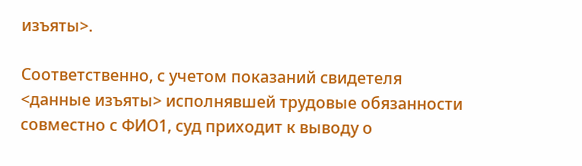изъяты>.

Соответственно, с учетом показаний свидетеля <данные изъяты> исполнявшей трудовые обязанности совместно с ФИО1, суд приходит к выводу о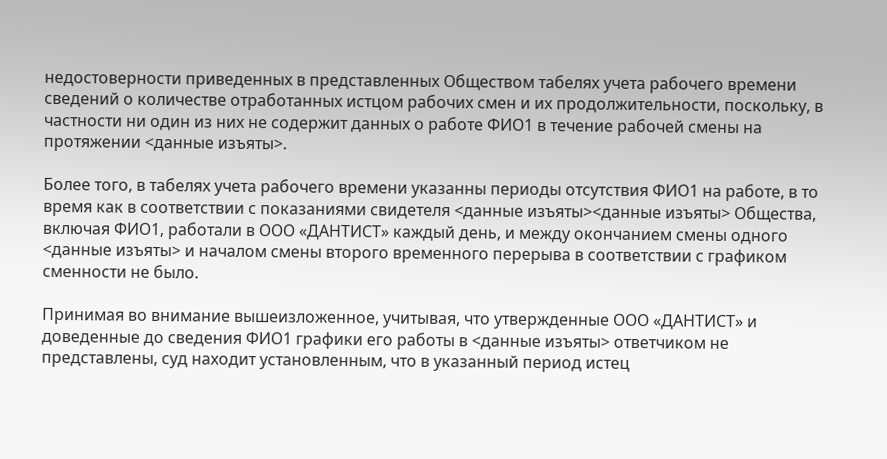недостоверности приведенных в представленных Обществом табелях учета рабочего времени сведений о количестве отработанных истцом рабочих смен и их продолжительности, поскольку, в частности ни один из них не содержит данных о работе ФИО1 в течение рабочей смены на протяжении <данные изъяты>.

Более того, в табелях учета рабочего времени указанны периоды отсутствия ФИО1 на работе, в то время как в соответствии с показаниями свидетеля <данные изъяты><данные изъяты> Общества, включая ФИО1, работали в ООО «ДАНТИСТ» каждый день, и между окончанием смены одного <данные изъяты> и началом смены второго временного перерыва в соответствии с графиком сменности не было.

Принимая во внимание вышеизложенное, учитывая, что утвержденные ООО «ДАНТИСТ» и доведенные до сведения ФИО1 графики его работы в <данные изъяты> ответчиком не представлены, суд находит установленным, что в указанный период истец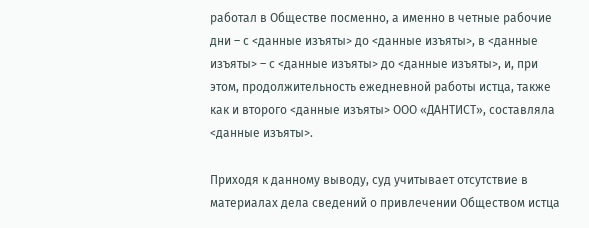работал в Обществе посменно, а именно в четные рабочие дни – с <данные изъяты> до <данные изъяты>, в <данные изъяты> – с <данные изъяты> до <данные изъяты>, и, при этом, продолжительность ежедневной работы истца, также как и второго <данные изъяты> ООО «ДАНТИСТ», составляла <данные изъяты>.

Приходя к данному выводу, суд учитывает отсутствие в материалах дела сведений о привлечении Обществом истца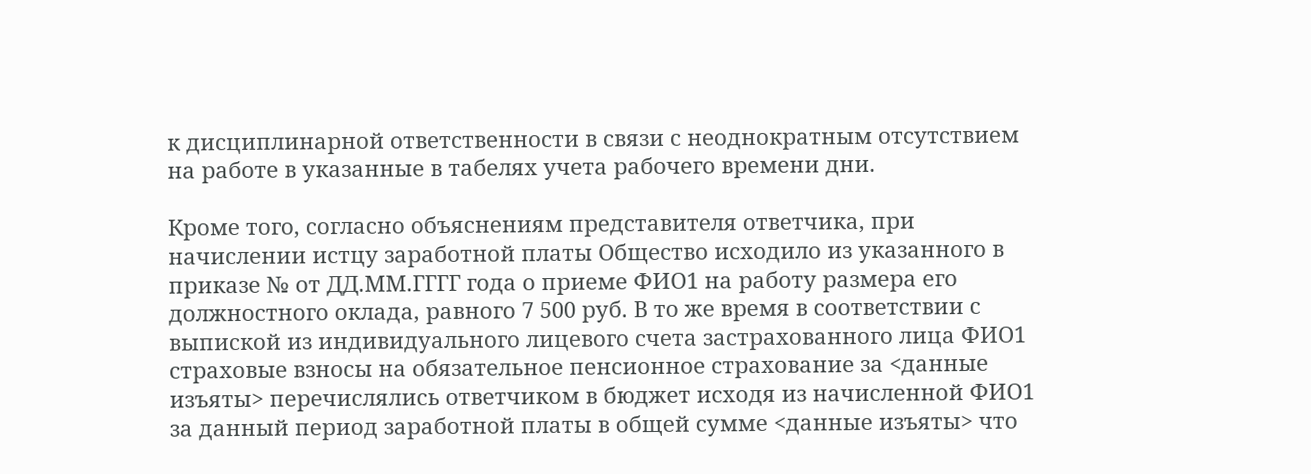к дисциплинарной ответственности в связи с неоднократным отсутствием на работе в указанные в табелях учета рабочего времени дни.

Кроме того, согласно объяснениям представителя ответчика, при начислении истцу заработной платы Общество исходило из указанного в приказе № от ДД.ММ.ГГГГ года о приеме ФИО1 на работу размера его должностного оклада, равного 7 500 руб. В то же время в соответствии с выпиской из индивидуального лицевого счета застрахованного лица ФИО1 страховые взносы на обязательное пенсионное страхование за <данные изъяты> перечислялись ответчиком в бюджет исходя из начисленной ФИО1 за данный период заработной платы в общей сумме <данные изъяты> что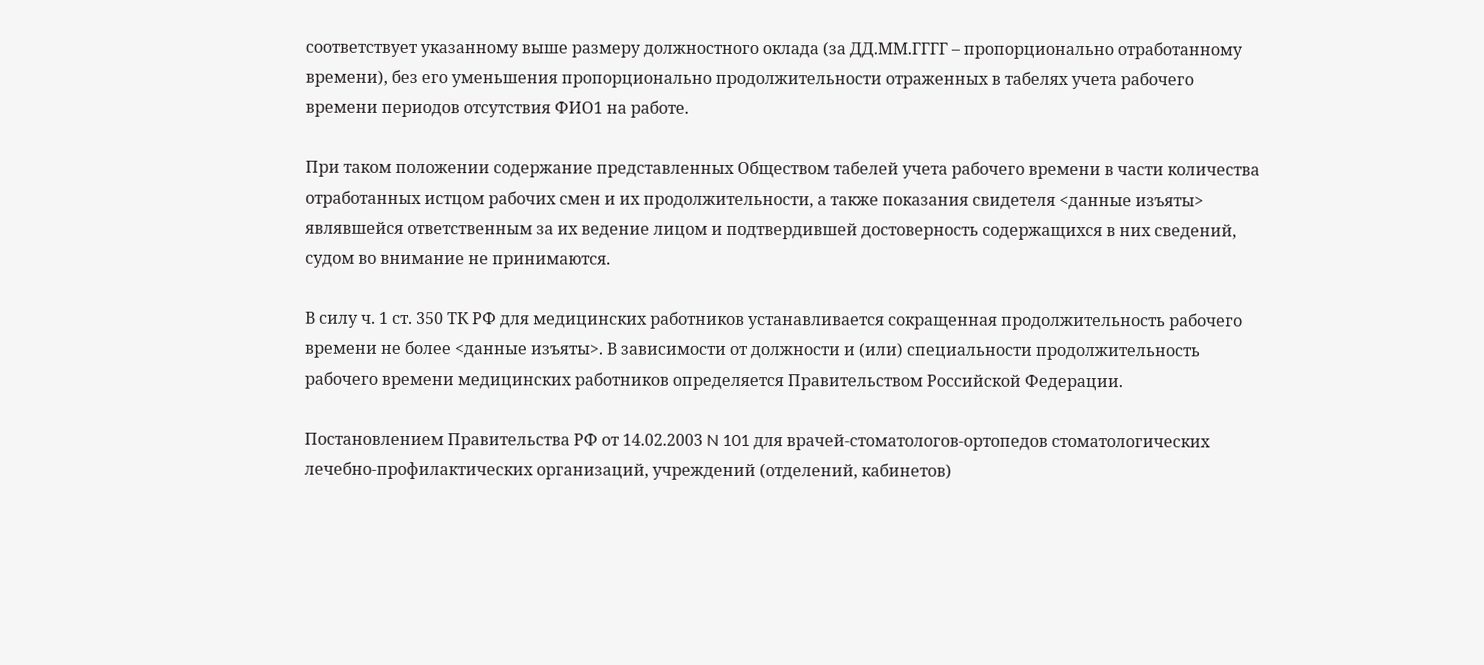соответствует указанному выше размеру должностного оклада (за ДД.ММ.ГГГГ – пропорционально отработанному времени), без его уменьшения пропорционально продолжительности отраженных в табелях учета рабочего времени периодов отсутствия ФИО1 на работе.

При таком положении содержание представленных Обществом табелей учета рабочего времени в части количества отработанных истцом рабочих смен и их продолжительности, а также показания свидетеля <данные изъяты> являвшейся ответственным за их ведение лицом и подтвердившей достоверность содержащихся в них сведений, судом во внимание не принимаются.

В силу ч. 1 ст. 350 ТК РФ для медицинских работников устанавливается сокращенная продолжительность рабочего времени не более <данные изъяты>. В зависимости от должности и (или) специальности продолжительность рабочего времени медицинских работников определяется Правительством Российской Федерации.

Постановлением Правительства РФ от 14.02.2003 N 101 для врачей-стоматологов-ортопедов стоматологических лечебно-профилактических организаций, учреждений (отделений, кабинетов)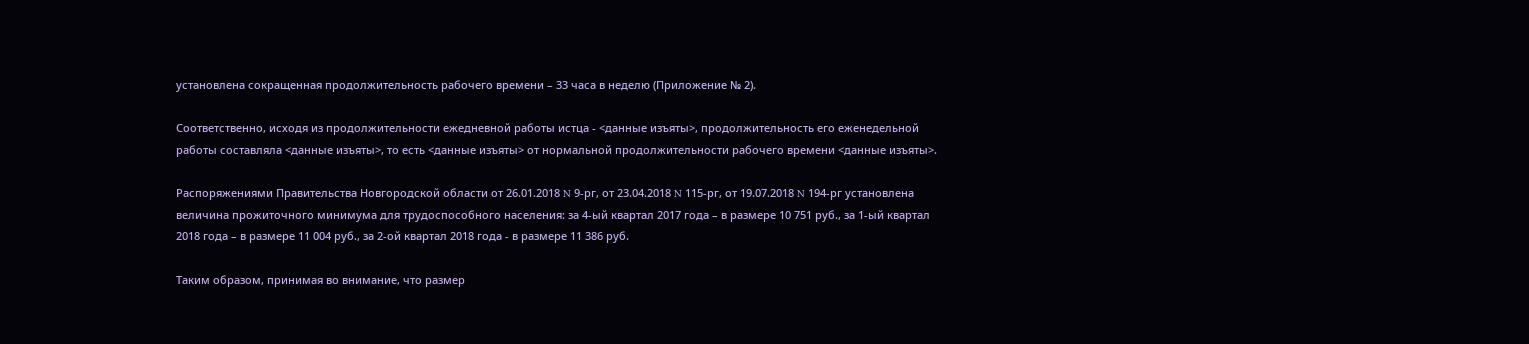установлена сокращенная продолжительность рабочего времени – 33 часа в неделю (Приложение № 2).

Соответственно, исходя из продолжительности ежедневной работы истца - <данные изъяты>, продолжительность его еженедельной работы составляла <данные изъяты>, то есть <данные изъяты> от нормальной продолжительности рабочего времени <данные изъяты>.

Распоряжениями Правительства Новгородской области от 26.01.2018 N 9-рг, от 23.04.2018 N 115-рг, от 19.07.2018 N 194-рг установлена величина прожиточного минимума для трудоспособного населения: за 4-ый квартал 2017 года – в размере 10 751 руб., за 1-ый квартал 2018 года – в размере 11 004 руб., за 2-ой квартал 2018 года - в размере 11 386 руб.

Таким образом, принимая во внимание, что размер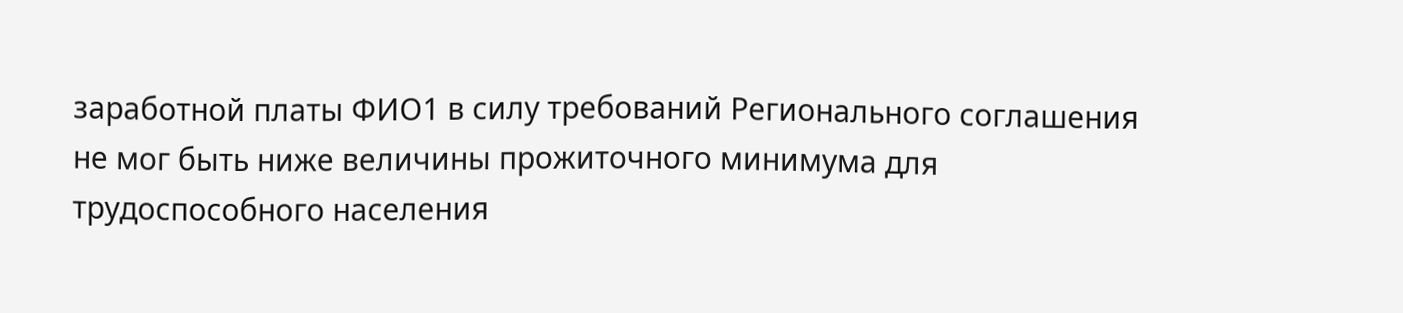заработной платы ФИО1 в силу требований Регионального соглашения не мог быть ниже величины прожиточного минимума для трудоспособного населения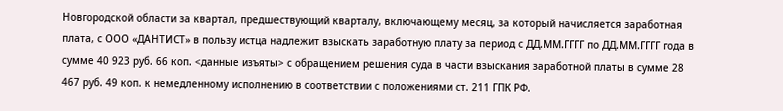Новгородской области за квартал, предшествующий кварталу, включающему месяц, за который начисляется заработная плата, с ООО «ДАНТИСТ» в пользу истца надлежит взыскать заработную плату за период с ДД.ММ.ГГГГ по ДД.ММ.ГГГГ года в сумме 40 923 руб. 66 коп. <данные изъяты> с обращением решения суда в части взыскания заработной платы в сумме 28 467 руб. 49 коп. к немедленному исполнению в соответствии с положениями ст. 211 ГПК РФ.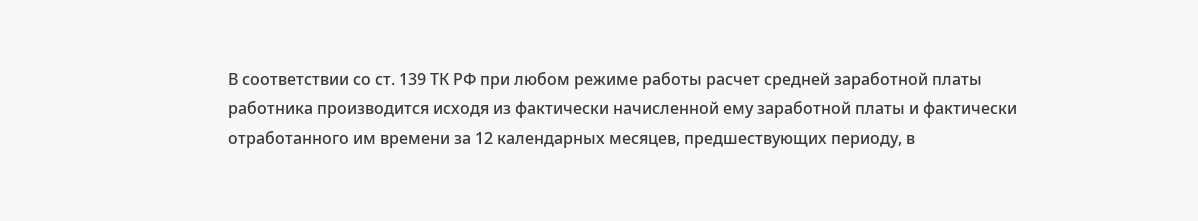В соответствии со ст. 139 ТК РФ при любом режиме работы расчет средней заработной платы работника производится исходя из фактически начисленной ему заработной платы и фактически отработанного им времени за 12 календарных месяцев, предшествующих периоду, в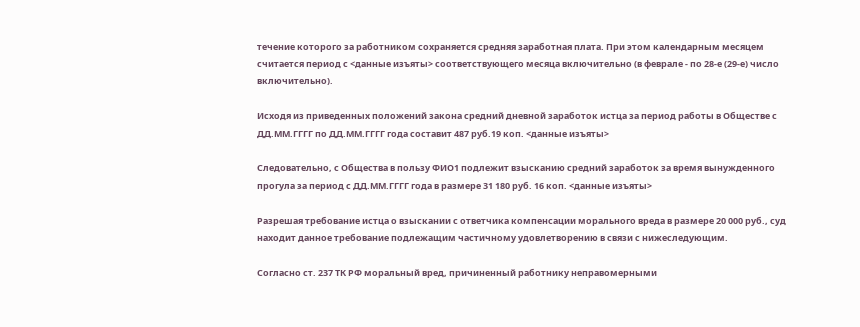течение которого за работником сохраняется средняя заработная плата. При этом календарным месяцем считается период с <данные изъяты> соответствующего месяца включительно (в феврале - по 28-е (29-е) число включительно).

Исходя из приведенных положений закона средний дневной заработок истца за период работы в Обществе с ДД.ММ.ГГГГ по ДД.ММ.ГГГГ года составит 487 руб.19 коп. <данные изъяты>

Следовательно, с Общества в пользу ФИО1 подлежит взысканию средний заработок за время вынужденного прогула за период с ДД.ММ.ГГГГ года в размере 31 180 руб. 16 коп. <данные изъяты>

Разрешая требование истца о взыскании с ответчика компенсации морального вреда в размере 20 000 руб., суд находит данное требование подлежащим частичному удовлетворению в связи с нижеследующим.

Согласно ст. 237 ТК РФ моральный вред, причиненный работнику неправомерными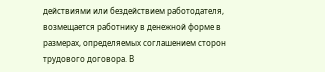действиями или бездействием работодателя, возмещается работнику в денежной форме в размерах, определяемых соглашением сторон трудового договора. В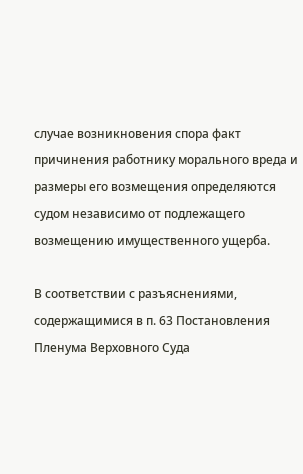случае возникновения спора факт причинения работнику морального вреда и размеры его возмещения определяются судом независимо от подлежащего возмещению имущественного ущерба.

В соответствии с разъяснениями, содержащимися в п. 63 Постановления Пленума Верховного Суда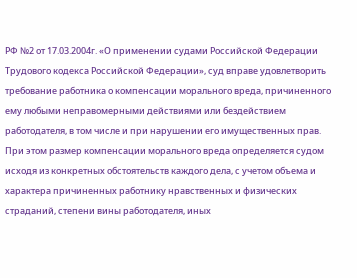РФ №2 от 17.03.2004г. «О применении судами Российской Федерации Трудового кодекса Российской Федерации», суд вправе удовлетворить требование работника о компенсации морального вреда, причиненного ему любыми неправомерными действиями или бездействием работодателя, в том числе и при нарушении его имущественных прав. При этом размер компенсации морального вреда определяется судом исходя из конкретных обстоятельств каждого дела, с учетом объема и характера причиненных работнику нравственных и физических страданий, степени вины работодателя, иных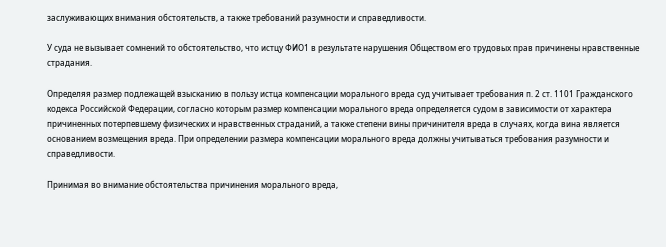заслуживающих внимания обстоятельств, а также требований разумности и справедливости.

У суда не вызывает сомнений то обстоятельство, что истцу ФИО1 в результате нарушения Обществом его трудовых прав причинены нравственные страдания.

Определяя размер подлежащей взысканию в пользу истца компенсации морального вреда суд учитывает требования п. 2 ст. 1101 Гражданского кодекса Российской Федерации, согласно которым размер компенсации морального вреда определяется судом в зависимости от характера причиненных потерпевшему физических и нравственных страданий, а также степени вины причинителя вреда в случаях, когда вина является основанием возмещения вреда. При определении размера компенсации морального вреда должны учитываться требования разумности и справедливости.

Принимая во внимание обстоятельства причинения морального вреда,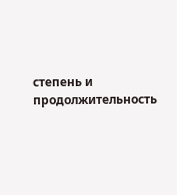степень и продолжительность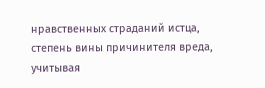нравственных страданий истца, степень вины причинителя вреда, учитывая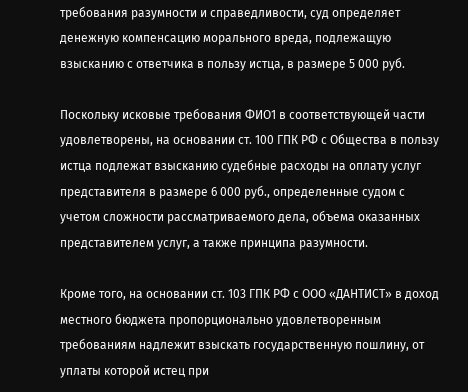требования разумности и справедливости, суд определяет денежную компенсацию морального вреда, подлежащую взысканию с ответчика в пользу истца, в размере 5 000 руб.

Поскольку исковые требования ФИО1 в соответствующей части удовлетворены, на основании ст. 100 ГПК РФ с Общества в пользу истца подлежат взысканию судебные расходы на оплату услуг представителя в размере 6 000 руб., определенные судом с учетом сложности рассматриваемого дела, объема оказанных представителем услуг, а также принципа разумности.

Кроме того, на основании ст. 103 ГПК РФ с ООО «ДАНТИСТ» в доход местного бюджета пропорционально удовлетворенным требованиям надлежит взыскать государственную пошлину, от уплаты которой истец при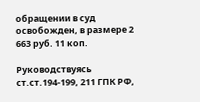обращении в суд освобожден, в размере 2 663 руб. 11 коп.

Руководствуясь ст.ст.194-199, 211 ГПК РФ,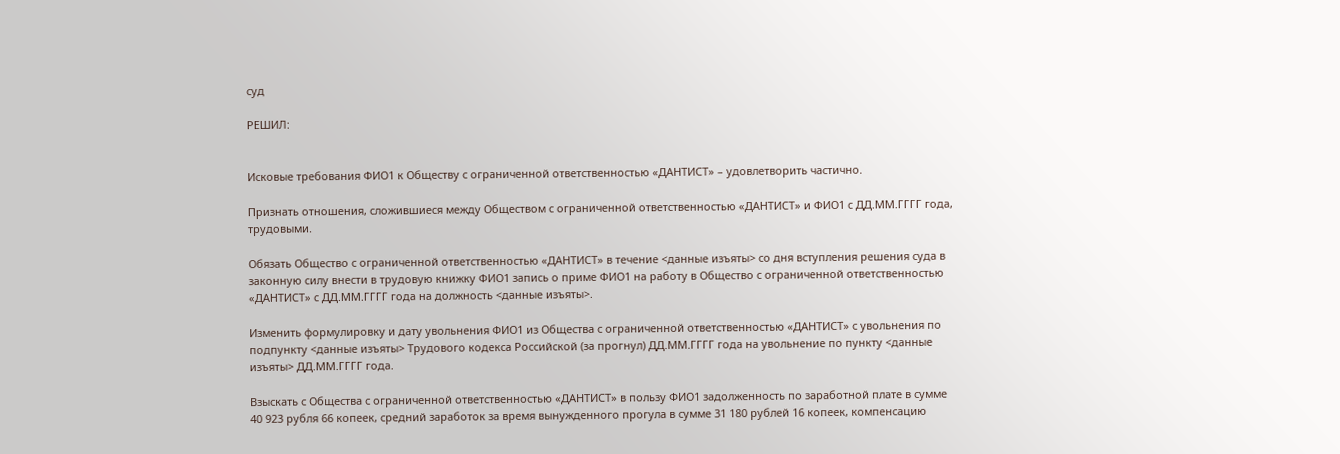суд

РЕШИЛ:


Исковые требования ФИО1 к Обществу с ограниченной ответственностью «ДАНТИСТ» – удовлетворить частично.

Признать отношения, сложившиеся между Обществом с ограниченной ответственностью «ДАНТИСТ» и ФИО1 с ДД.ММ.ГГГГ года, трудовыми.

Обязать Общество с ограниченной ответственностью «ДАНТИСТ» в течение <данные изъяты> со дня вступления решения суда в законную силу внести в трудовую книжку ФИО1 запись о приме ФИО1 на работу в Общество с ограниченной ответственностью «ДАНТИСТ» с ДД.ММ.ГГГГ года на должность <данные изъяты>.

Изменить формулировку и дату увольнения ФИО1 из Общества с ограниченной ответственностью «ДАНТИСТ» с увольнения по подпункту <данные изъяты> Трудового кодекса Российской (за прогнул) ДД.ММ.ГГГГ года на увольнение по пункту <данные изъяты> ДД.ММ.ГГГГ года.

Взыскать с Общества с ограниченной ответственностью «ДАНТИСТ» в пользу ФИО1 задолженность по заработной плате в сумме 40 923 рубля 66 копеек, средний заработок за время вынужденного прогула в сумме 31 180 рублей 16 копеек, компенсацию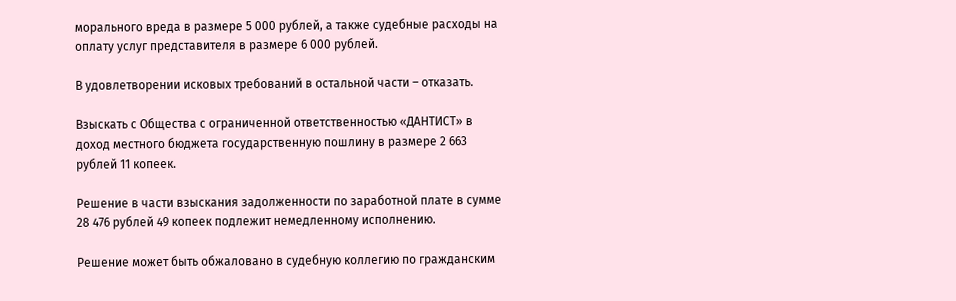морального вреда в размере 5 000 рублей, а также судебные расходы на оплату услуг представителя в размере 6 000 рублей.

В удовлетворении исковых требований в остальной части – отказать.

Взыскать с Общества с ограниченной ответственностью «ДАНТИСТ» в доход местного бюджета государственную пошлину в размере 2 663 рублей 11 копеек.

Решение в части взыскания задолженности по заработной плате в сумме 28 476 рублей 49 копеек подлежит немедленному исполнению.

Решение может быть обжаловано в судебную коллегию по гражданским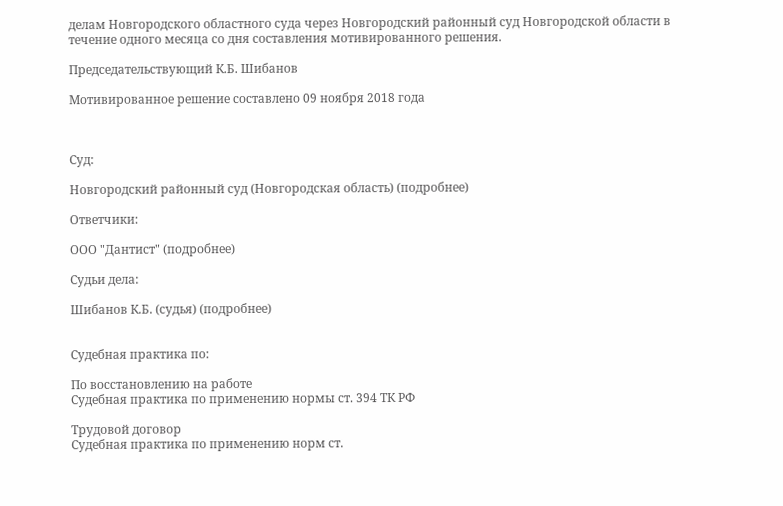делам Новгородского областного суда через Новгородский районный суд Новгородской области в течение одного месяца со дня составления мотивированного решения.

Председательствующий К.Б. Шибанов

Мотивированное решение составлено 09 ноября 2018 года



Суд:

Новгородский районный суд (Новгородская область) (подробнее)

Ответчики:

ООО "Дантист" (подробнее)

Судьи дела:

Шибанов К.Б. (судья) (подробнее)


Судебная практика по:

По восстановлению на работе
Судебная практика по применению нормы ст. 394 ТК РФ

Трудовой договор
Судебная практика по применению норм ст.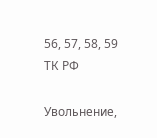56, 57, 58, 59 ТК РФ

Увольнение,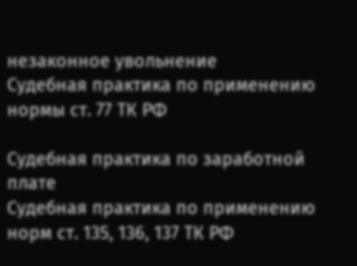незаконное увольнение
Судебная практика по применению нормы ст. 77 ТК РФ

Судебная практика по заработной плате
Судебная практика по применению норм ст. 135, 136, 137 ТК РФ